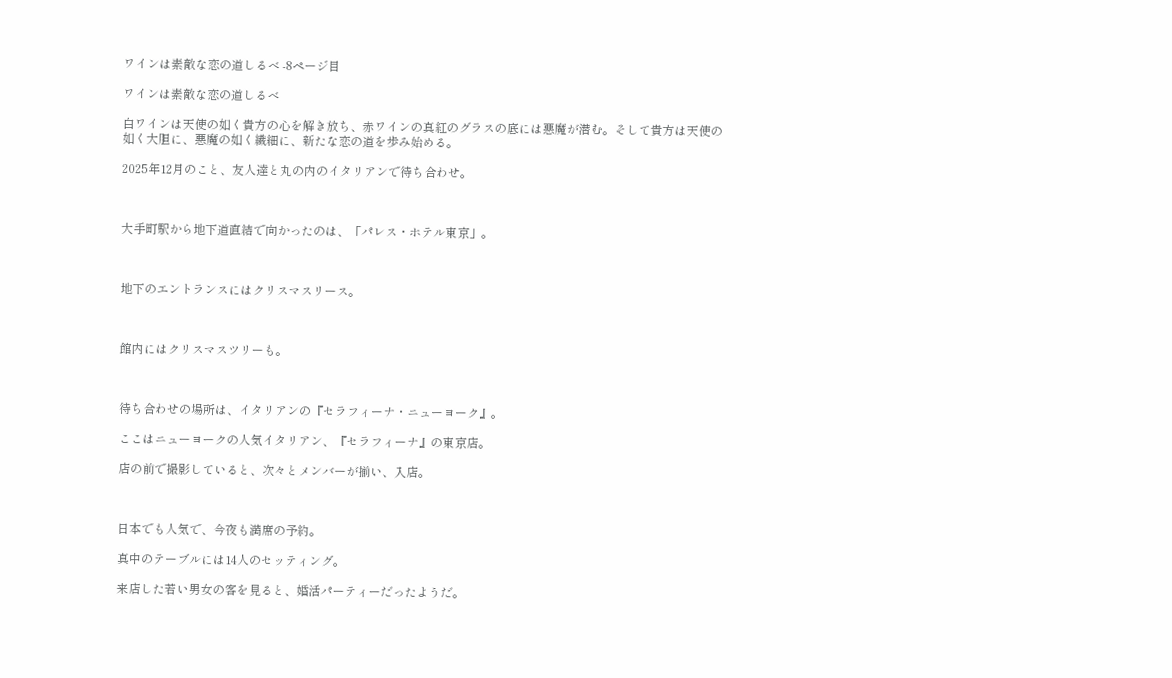ワインは素敵な恋の道しるべ -8ページ目

ワインは素敵な恋の道しるべ

白ワインは天使の如く貴方の心を解き放ち、赤ワインの真紅のグラスの底には悪魔が潜む。そして貴方は天使の如く大胆に、悪魔の如く繊細に、新たな恋の道を歩み始める。

2025年12月のこと、友人達と丸の内のイタリアンで待ち合わせ。



大手町駅から地下道直結で向かったのは、「パレス・ホテル東京」。



地下のエントランスにはクリスマスリース。



館内にはクリスマスツリーも。



待ち合わせの場所は、イタリアンの『セラフィーナ・ニューヨーク』。

ここはニューヨークの人気イタリアン、『セラフィーナ』の東京店。

店の前で撮影していると、次々とメンバーが揃い、入店。



日本でも人気で、今夜も満席の予約。

真中のテーブルには14人のセッティング。

来店した若い男女の客を見ると、婚活パーティーだったようだ。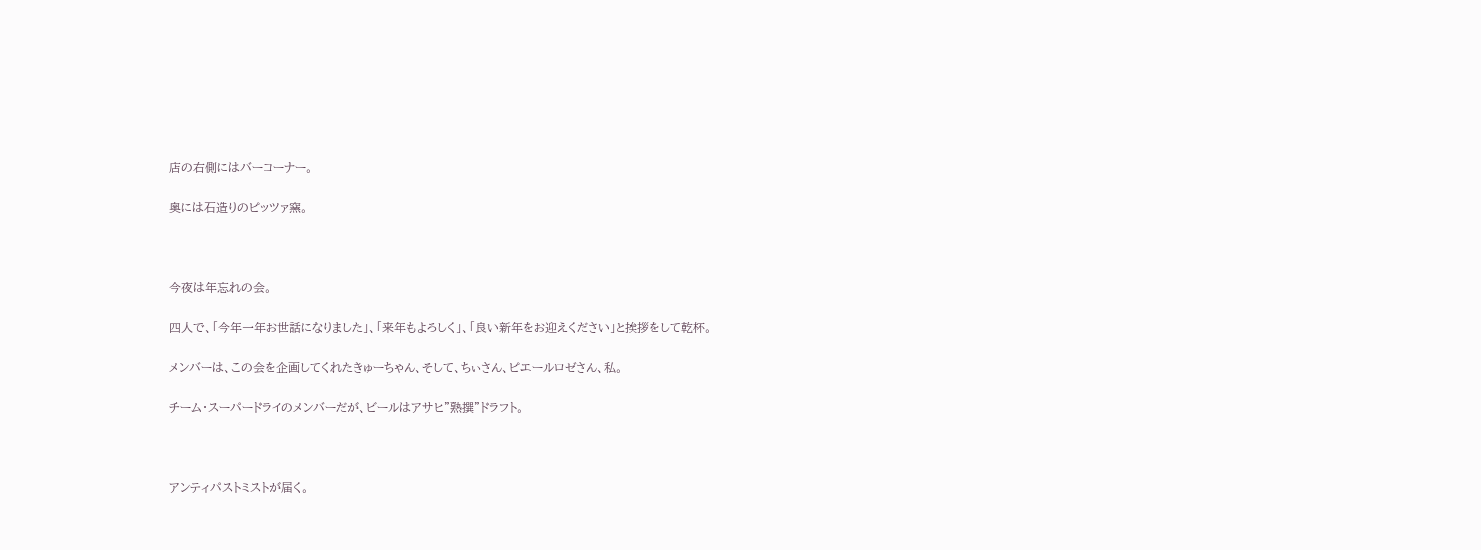店の右側にはバーコーナー。

奥には石造りのピッツァ窯。



今夜は年忘れの会。

四人で、「今年一年お世話になりました」、「来年もよろしく」、「良い新年をお迎えください」と挨拶をして乾杯。

メンバーは、この会を企画してくれたきゅーちゃん、そして、ちぃさん、ピエールロゼさん、私。

チーム・スーパードライのメンバーだが、ビールはアサヒ”熟撰”ドラフト。



アンティパストミストが届く。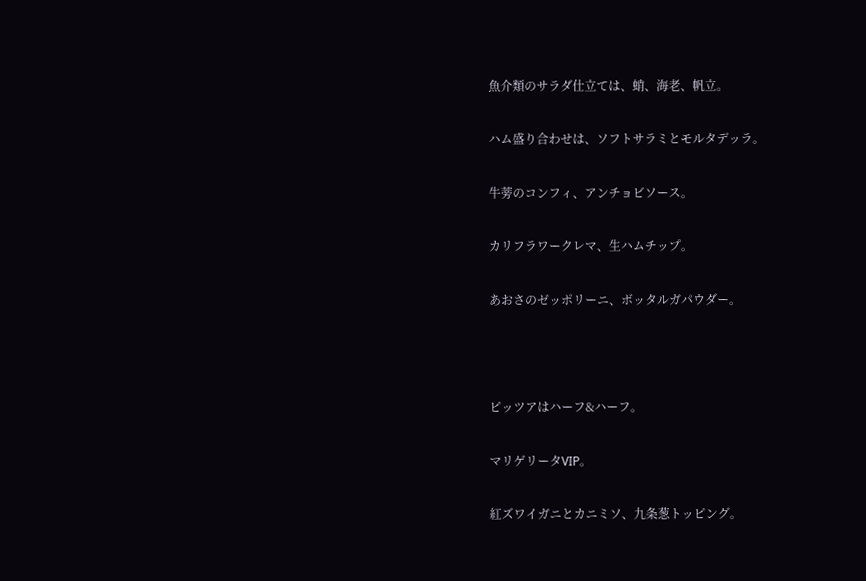魚介類のサラダ仕立ては、蛸、海老、帆立。

ハム盛り合わせは、ソフトサラミとモルタデッラ。

牛蒡のコンフィ、アンチョビソース。

カリフラワークレマ、生ハムチップ。

あおさのゼッポリーニ、ボッタルガパウダー。



ピッツアはハーフ&ハーフ。

マリゲリータVIP。

紅ズワイガニとカニミソ、九条葱トッピング。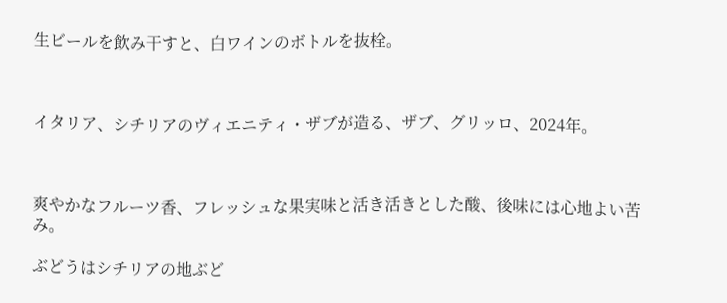生ビールを飲み干すと、白ワインのボトルを抜栓。



イタリア、シチリアのヴィエニティ・ザブが造る、ザブ、グリッロ、2024年。



爽やかなフルーツ香、フレッシュな果実味と活き活きとした酸、後味には心地よい苦み。

ぶどうはシチリアの地ぶど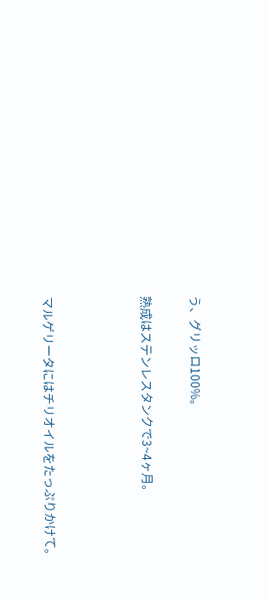う、グリッロ100%。

熟成はステンレスタンクで3~4ヶ月。



マルゲリータにはチリオイルをたっぷりかけて。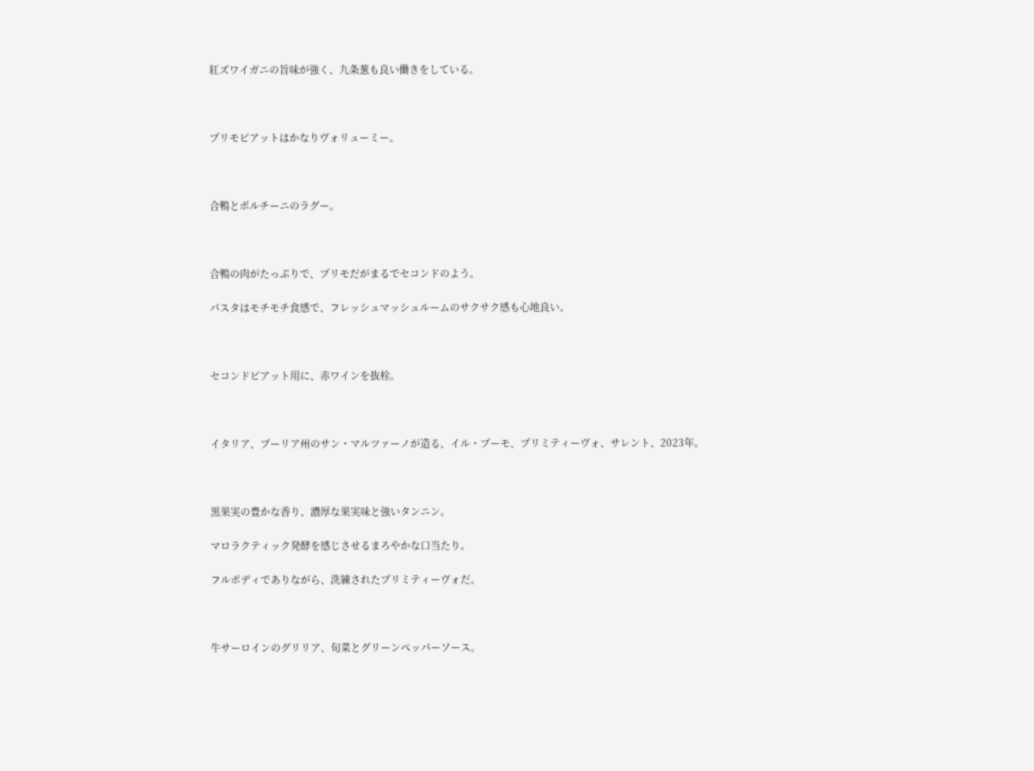紅ズワイガニの旨味が強く、九条葱も良い働きをしている。



プリモピアットはかなりヴォリューミー。



合鴨とポルチーニのラグー。



合鴨の肉がたっぷりで、プリモだがまるでセコンドのよう。

パスタはモチモチ食感で、フレッシュマッシュルームのサクサク感も心地良い。



セコンドピアット用に、赤ワインを抜栓。



イタリア、プーリア州のサン・マルツァーノが造る、イル・プーモ、プリミティーヴォ、サレント、2023年。



黒果実の豊かな香り、濃厚な果実味と強いタンニン。

マロラクティック発酵を感じさせるまろやかな口当たり。

フルボディでありながら、洗練されたプリミティーヴォだ。



牛サーロインのグリリア、旬菜とグリーンペッパーソース。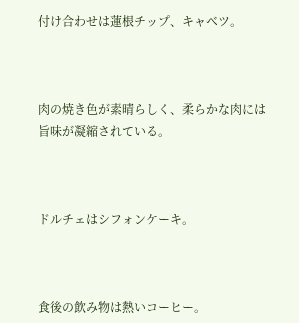付け合わせは蓮根チップ、キャベツ。



肉の焼き色が素晴らしく、柔らかな肉には旨味が凝縮されている。



ドルチェはシフォンケーキ。



食後の飲み物は熱いコーヒー。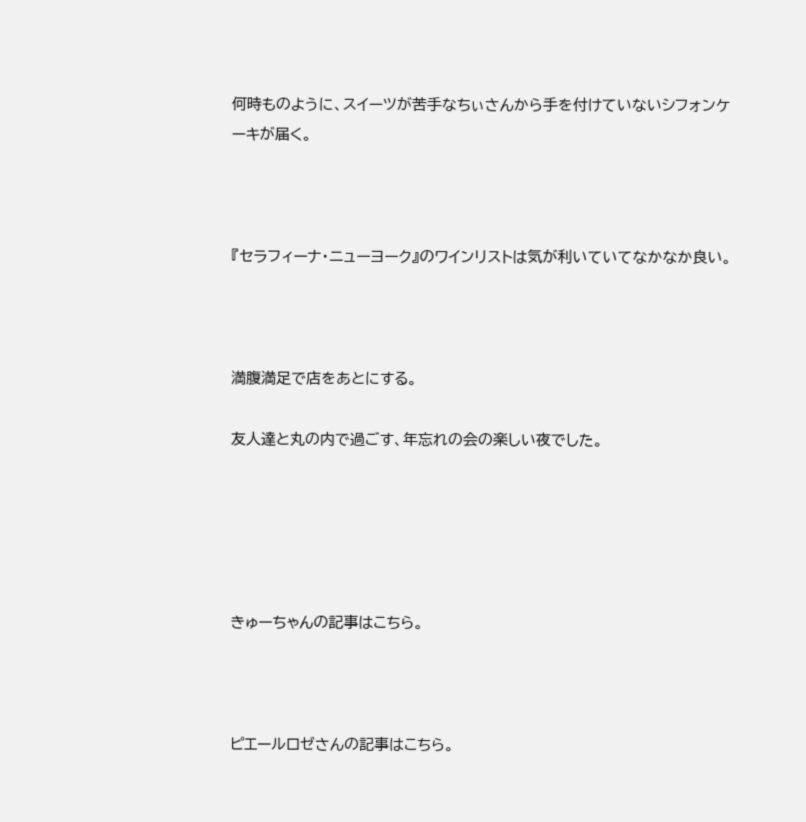何時ものように、スイーツが苦手なちぃさんから手を付けていないシフォンケーキが届く。



『セラフィーナ・ニューヨーク』のワインリストは気が利いていてなかなか良い。



満腹満足で店をあとにする。

友人達と丸の内で過ごす、年忘れの会の楽しい夜でした。





きゅーちゃんの記事はこちら。



ピエールロゼさんの記事はこちら。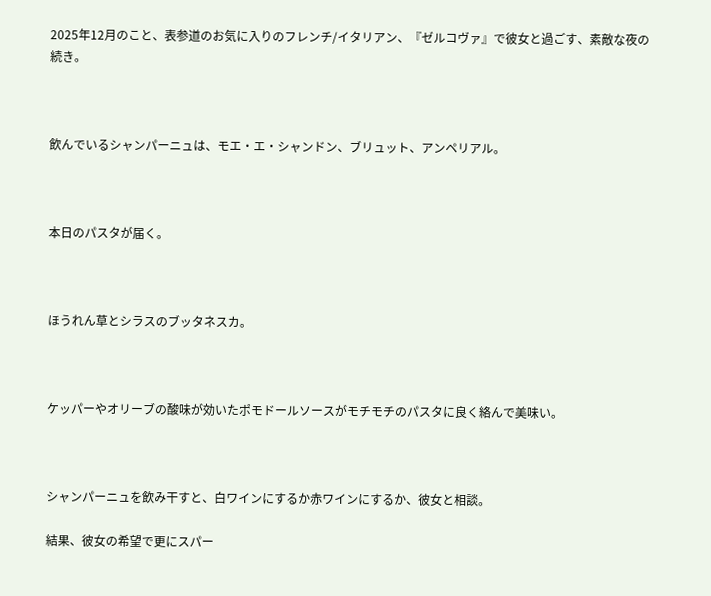2025年12月のこと、表参道のお気に入りのフレンチ/イタリアン、『ゼルコヴァ』で彼女と過ごす、素敵な夜の続き。



飲んでいるシャンパーニュは、モエ・エ・シャンドン、ブリュット、アンペリアル。



本日のパスタが届く。



ほうれん草とシラスのブッタネスカ。



ケッパーやオリーブの酸味が効いたポモドールソースがモチモチのパスタに良く絡んで美味い。



シャンパーニュを飲み干すと、白ワインにするか赤ワインにするか、彼女と相談。

結果、彼女の希望で更にスパー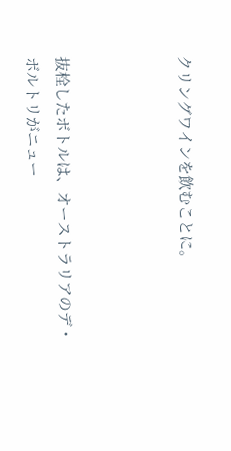クリングワインを飲むことに。



抜栓したボトルは、オーストラリアのデ・ボルトリがニュー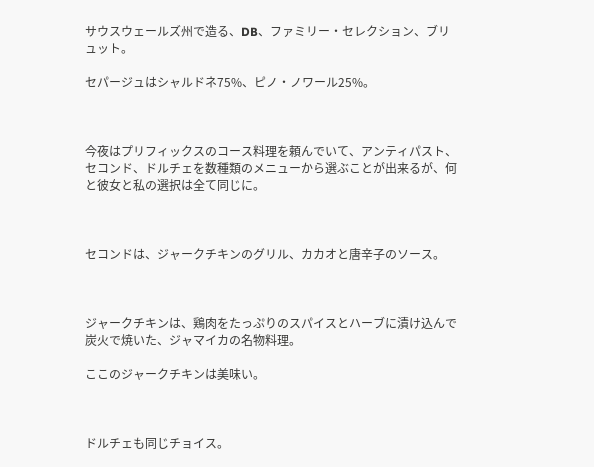サウスウェールズ州で造る、DB、ファミリー・セレクション、ブリュット。

セパージュはシャルドネ75%、ピノ・ノワール25%。



今夜はプリフィックスのコース料理を頼んでいて、アンティパスト、セコンド、ドルチェを数種類のメニューから選ぶことが出来るが、何と彼女と私の選択は全て同じに。



セコンドは、ジャークチキンのグリル、カカオと唐辛子のソース。



ジャークチキンは、鶏肉をたっぷりのスパイスとハーブに漬け込んで炭火で焼いた、ジャマイカの名物料理。

ここのジャークチキンは美味い。



ドルチェも同じチョイス。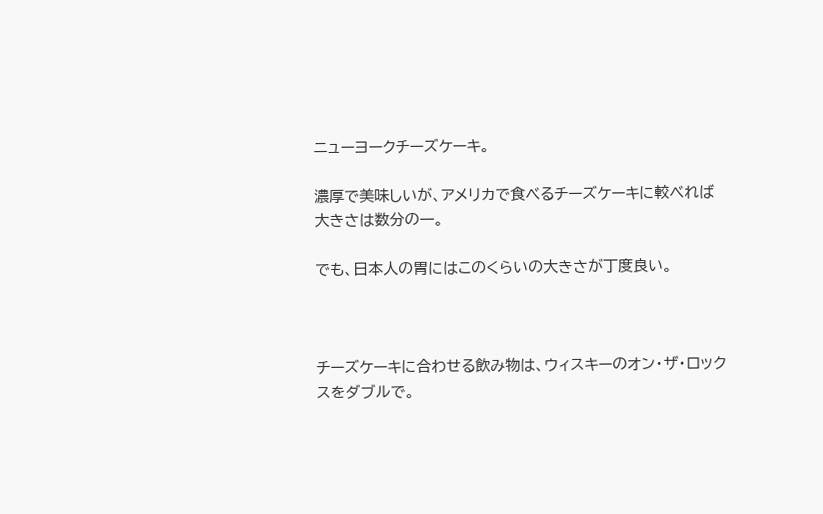ニューヨークチーズケーキ。

濃厚で美味しいが、アメリカで食べるチーズケーキに較べれば大きさは数分の一。

でも、日本人の胃にはこのくらいの大きさが丁度良い。



チーズケーキに合わせる飲み物は、ウィスキーのオン・ザ・ロックスをダブルで。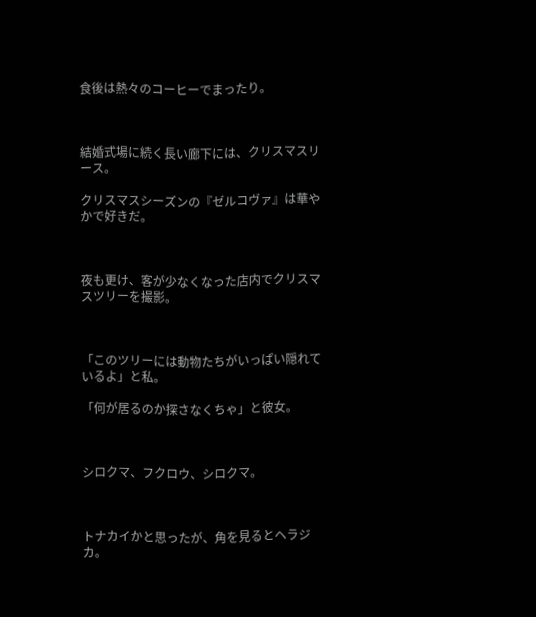食後は熱々のコーヒーでまったり。



結婚式場に続く長い廊下には、クリスマスリース。

クリスマスシーズンの『ゼルコヴァ』は華やかで好きだ。



夜も更け、客が少なくなった店内でクリスマスツリーを撮影。



「このツリーには動物たちがいっぱい隠れているよ」と私。

「何が居るのか探さなくちゃ」と彼女。



シロクマ、フクロウ、シロクマ。



トナカイかと思ったが、角を見るとヘラジカ。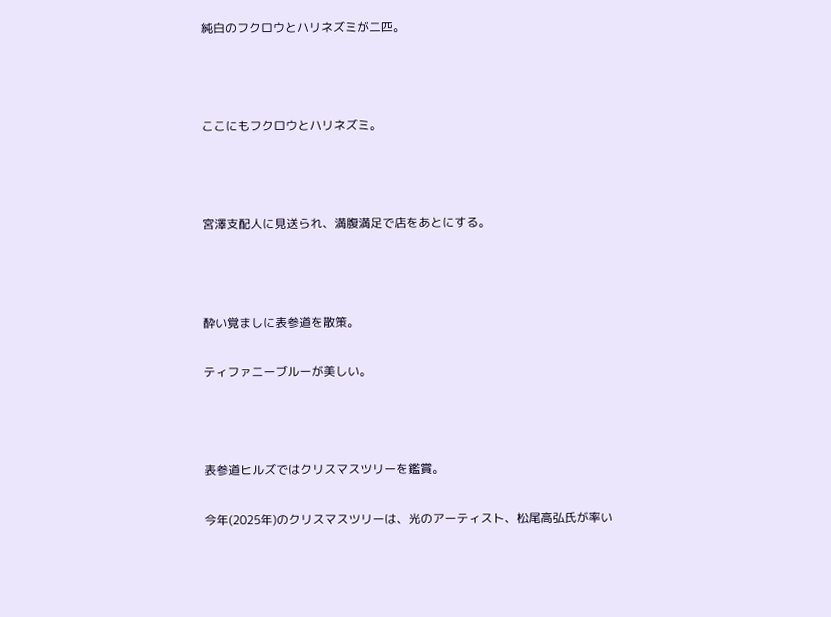純白のフクロウとハリネズミが二匹。



ここにもフクロウとハリネズミ。



宮澤支配人に見送られ、満腹満足で店をあとにする。



酔い覚ましに表参道を散策。

ティファニーブルーが美しい。



表参道ヒルズではクリスマスツリーを鑑賞。

今年(2025年)のクリスマスツリーは、光のアーティスト、松尾高弘氏が率い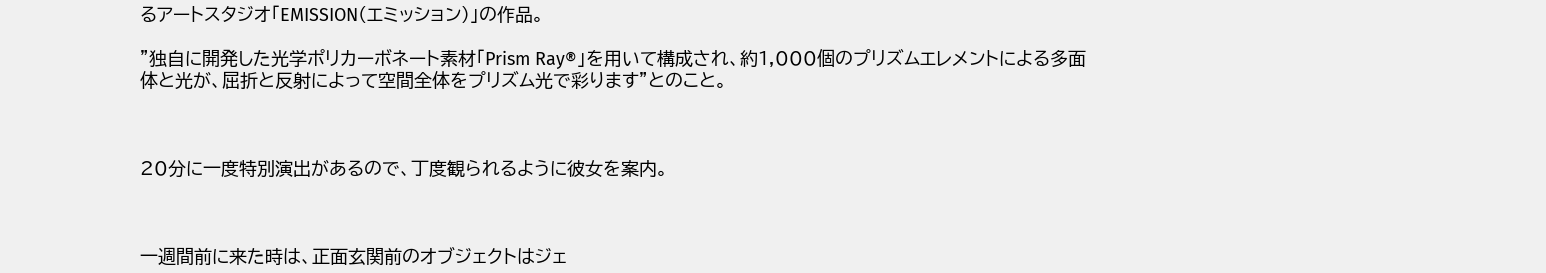るアートスタジオ「EMISSION(エミッション)」の作品。

”独自に開発した光学ポリカーボネート素材「Prism Ray®」を用いて構成され、約1,000個のプリズムエレメントによる多面体と光が、屈折と反射によって空間全体をプリズム光で彩ります”とのこと。



20分に一度特別演出があるので、丁度観られるように彼女を案内。



一週間前に来た時は、正面玄関前のオブジェクトはジェ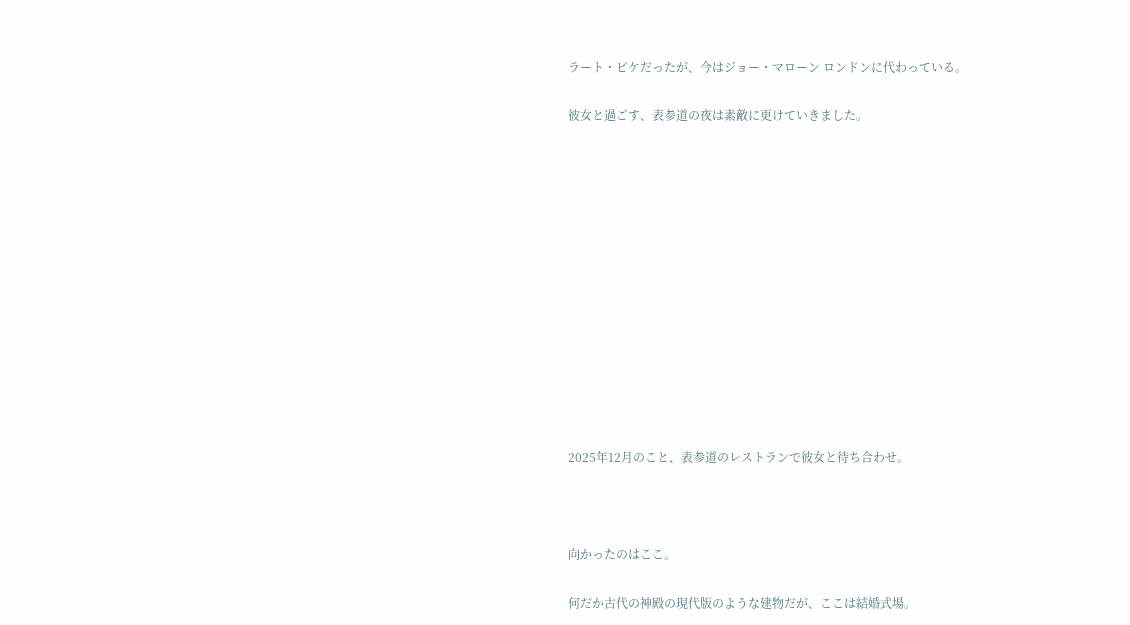ラート・ピケだったが、今はジョー・マローン ロンドンに代わっている。

彼女と過ごす、表参道の夜は素敵に更けていきました。













2025年12月のこと、表参道のレストランで彼女と待ち合わせ。



向かったのはここ。

何だか古代の神殿の現代版のような建物だが、ここは結婚式場。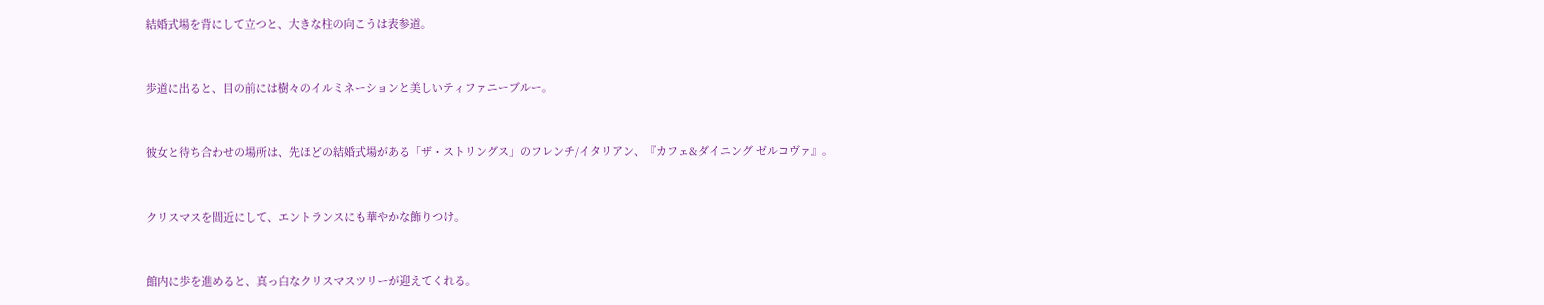結婚式場を背にして立つと、大きな柱の向こうは表参道。



歩道に出ると、目の前には樹々のイルミネーションと美しいティファニーブルー。



彼女と待ち合わせの場所は、先ほどの結婚式場がある「ザ・ストリングス」のフレンチ/イタリアン、『カフェ&ダイニング ゼルコヴァ』。



クリスマスを間近にして、エントランスにも華やかな飾りつけ。



館内に歩を進めると、真っ白なクリスマスツリーが迎えてくれる。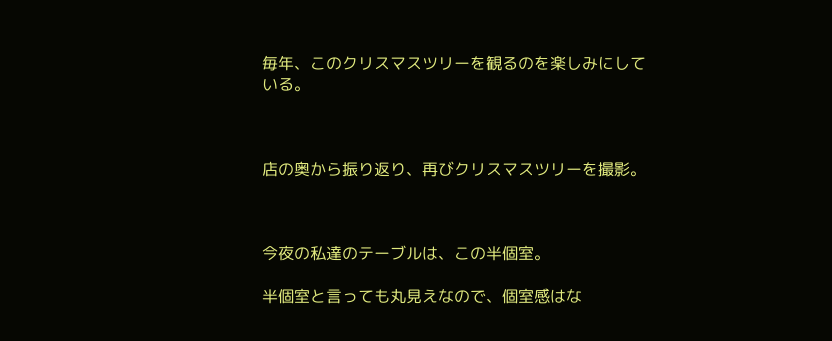毎年、このクリスマスツリーを観るのを楽しみにしている。



店の奥から振り返り、再びクリスマスツリーを撮影。



今夜の私達のテーブルは、この半個室。

半個室と言っても丸見えなので、個室感はな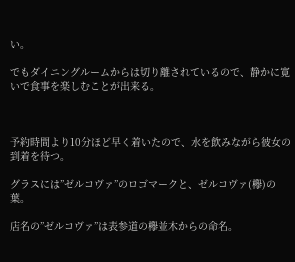い。

でもダイニングルームからは切り離されているので、静かに寛いで食事を楽しむことが出来る。



予約時間より10分ほど早く着いたので、水を飲みながら彼女の到着を待つ。

グラスには”ゼルコヴァ”のロゴマークと、ゼルコヴァ(欅)の葉。

店名の”ゼルコヴァ”は表参道の欅並木からの命名。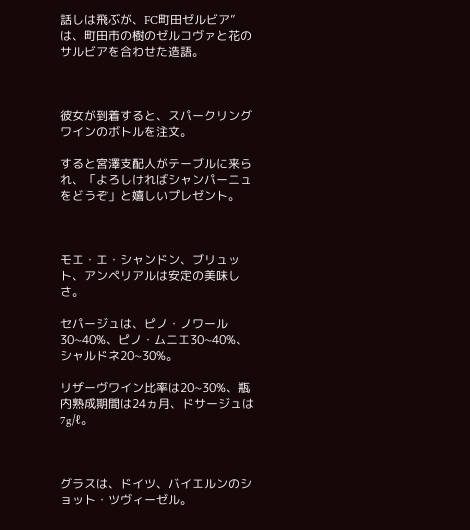話しは飛ぶが、FC町田ゼルビア”は、町田市の樹のゼルコヴァと花のサルビアを合わせた造語。



彼女が到着すると、スパークリングワインのボトルを注文。

すると宮澤支配人がテーブルに来られ、「よろしければシャンパーニュをどうぞ」と嬉しいプレゼント。



モエ・エ・シャンドン、ブリュット、アンペリアルは安定の美味しさ。

セパージュは、ピノ・ノワール30~40%、ピノ・ムニエ30~40%、シャルドネ20~30%。

リザーヴワイン比率は20~30%、瓶内熟成期間は24ヵ月、ドサージュは7g/ℓ。



グラスは、ドイツ、バイエルンのショット・ツヴィーゼル。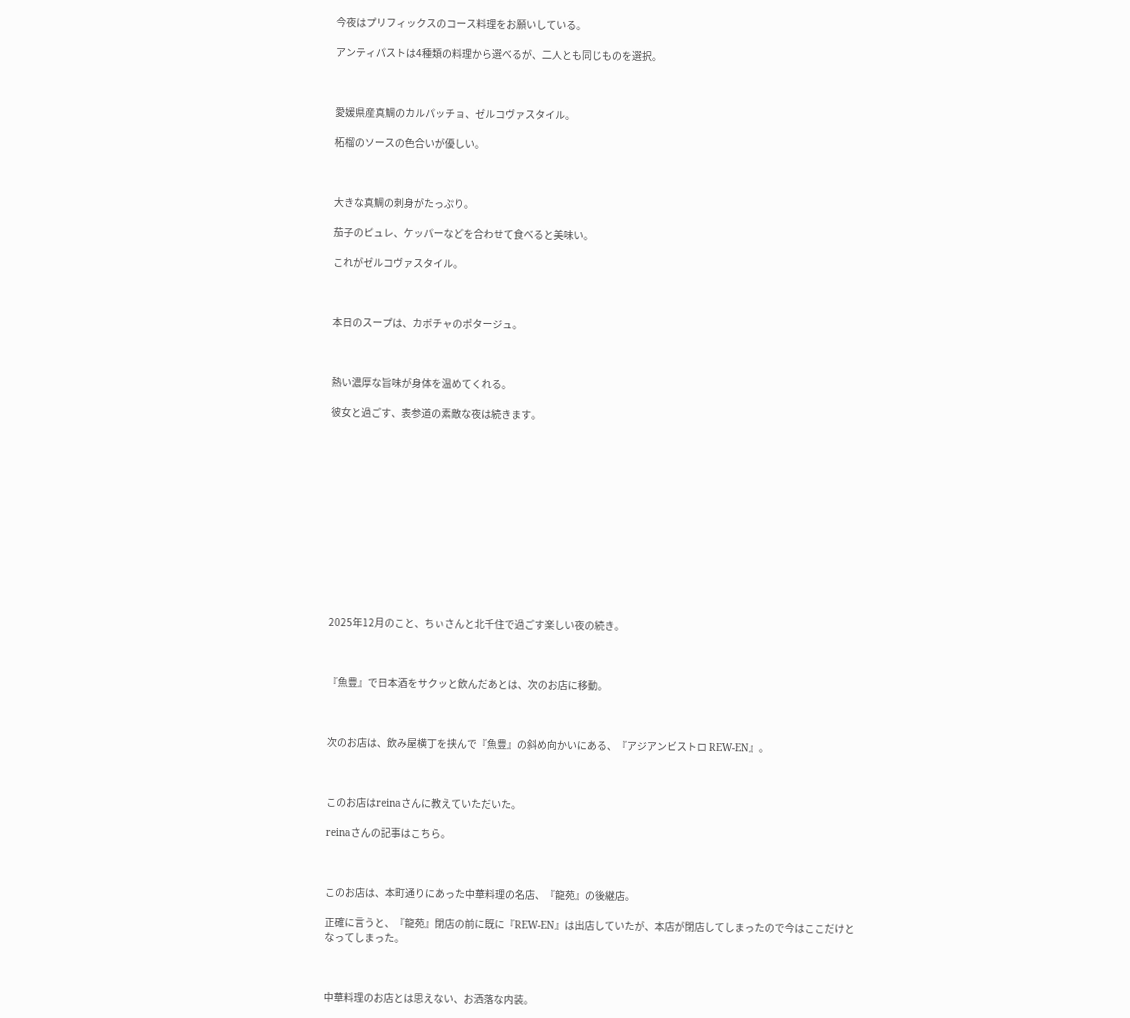今夜はプリフィックスのコース料理をお願いしている。

アンティパストは4種類の料理から選べるが、二人とも同じものを選択。



愛媛県産真鯛のカルパッチョ、ゼルコヴァスタイル。

柘榴のソースの色合いが優しい。



大きな真鯛の刺身がたっぷり。

茄子のピュレ、ケッパーなどを合わせて食べると美味い。

これがゼルコヴァスタイル。



本日のスープは、カボチャのポタージュ。



熱い濃厚な旨味が身体を温めてくれる。

彼女と過ごす、表参道の素敵な夜は続きます。













2025年12月のこと、ちぃさんと北千住で過ごす楽しい夜の続き。



『魚豊』で日本酒をサクッと飲んだあとは、次のお店に移動。



次のお店は、飲み屋横丁を挟んで『魚豊』の斜め向かいにある、『アジアンビストロ REW-EN』。



このお店はreinaさんに教えていただいた。

reinaさんの記事はこちら。



このお店は、本町通りにあった中華料理の名店、『龍苑』の後継店。

正確に言うと、『龍苑』閉店の前に既に『REW-EN』は出店していたが、本店が閉店してしまったので今はここだけとなってしまった。



中華料理のお店とは思えない、お洒落な内装。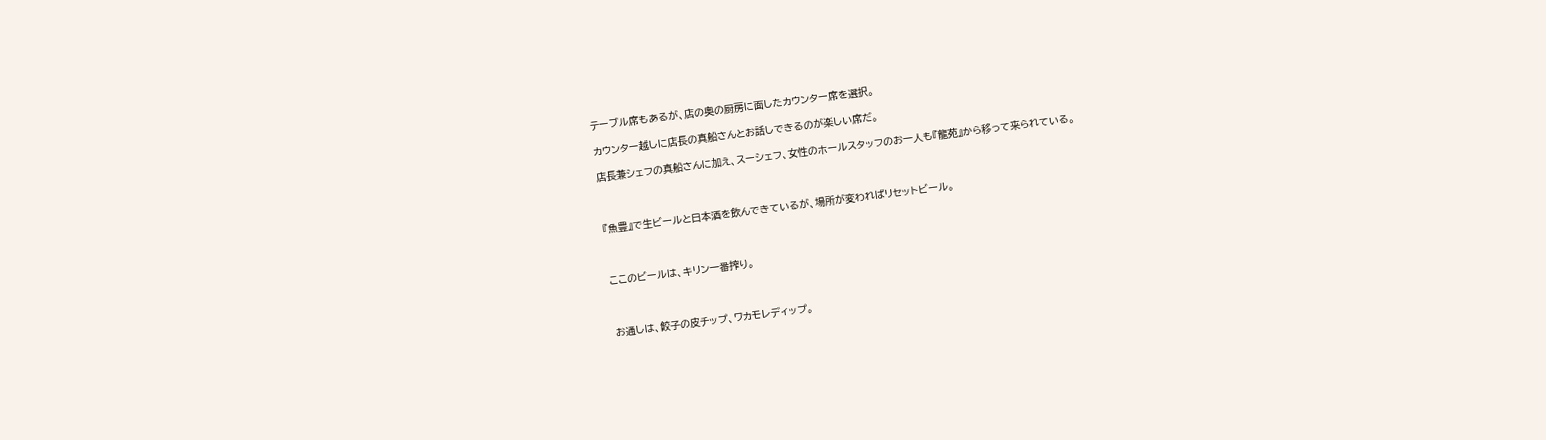テーブル席もあるが、店の奥の厨房に面したカウンター席を選択。

カウンター越しに店長の真船さんとお話しできるのが楽しい席だ。

店長兼シェフの真船さんに加え、スーシェフ、女性のホールスタッフのお一人も『龍苑』から移って来られている。



『魚豊』で生ビールと日本酒を飲んできているが、場所が変わればリセットビール。



ここのビールは、キリン一番搾り。



お通しは、餃子の皮チップ、ワカモレディップ。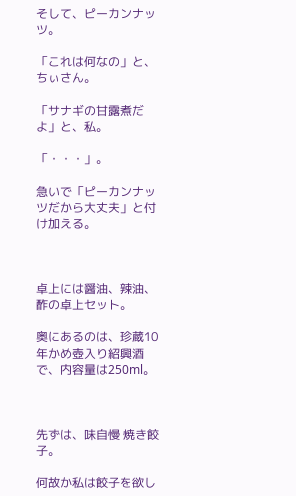そして、ピーカンナッツ。

「これは何なの」と、ちぃさん。

「サナギの甘露煮だよ」と、私。

「・・・」。

急いで「ピーカンナッツだから大丈夫」と付け加える。



卓上には醤油、辣油、酢の卓上セット。

奥にあるのは、珍蔵10年かめ壺入り紹興酒で、内容量は250ml。



先ずは、味自慢 焼き餃子。

何故か私は餃子を欲し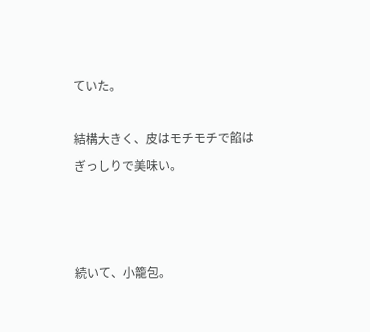ていた。

結構大きく、皮はモチモチで餡はぎっしりで美味い。



続いて、小籠包。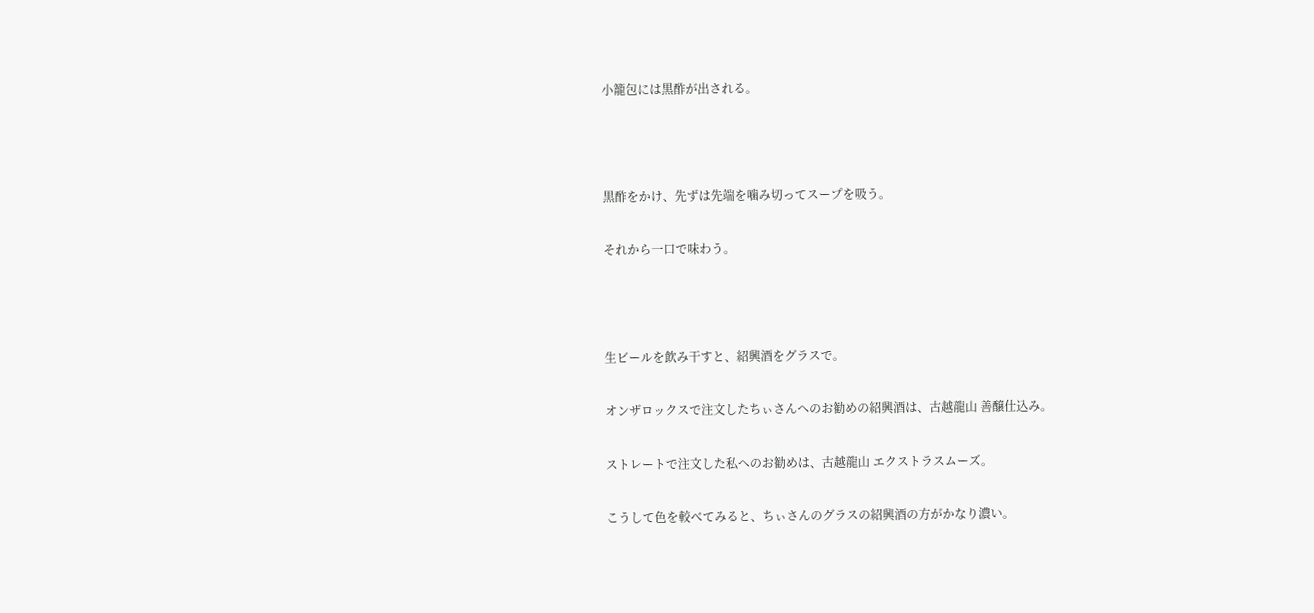小籠包には黒酢が出される。



黒酢をかけ、先ずは先端を噛み切ってスープを吸う。

それから一口で味わう。



生ビールを飲み干すと、紹興酒をグラスで。

オンザロックスで注文したちぃさんへのお勧めの紹興酒は、古越龍山 善醸仕込み。

ストレートで注文した私へのお勧めは、古越龍山 エクストラスムーズ。

こうして色を較べてみると、ちぃさんのグラスの紹興酒の方がかなり濃い。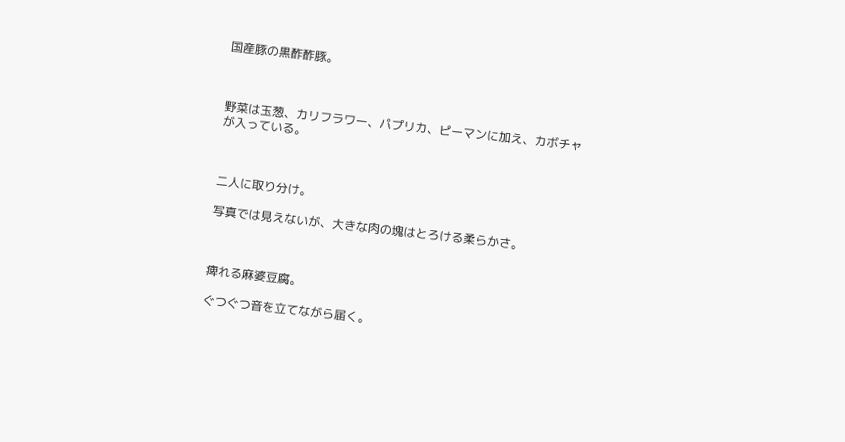国産豚の黒酢酢豚。



野菜は玉葱、カリフラワー、パプリカ、ピーマンに加え、カボチャが入っている。



二人に取り分け。

写真では見えないが、大きな肉の塊はとろける柔らかさ。



痺れる麻婆豆腐。

ぐつぐつ音を立てながら届く。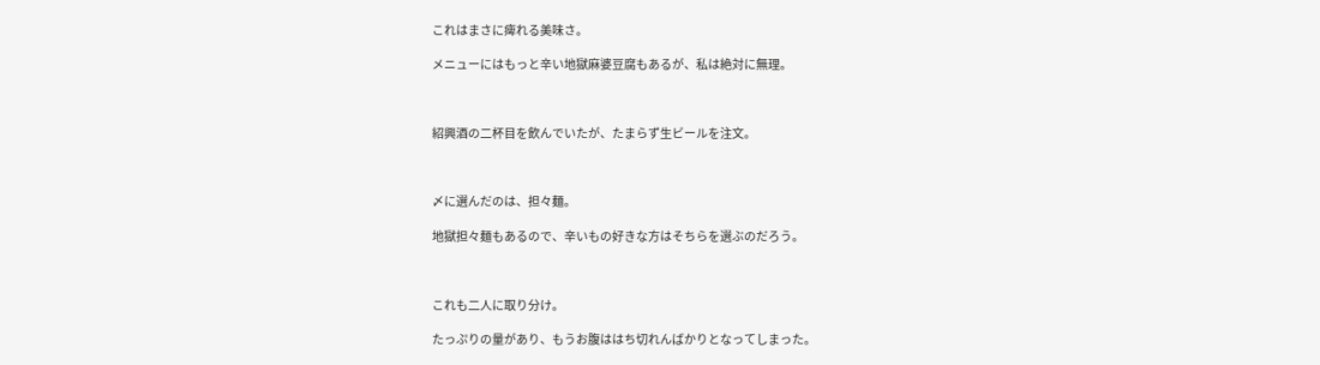これはまさに痺れる美味さ。

メニューにはもっと辛い地獄麻婆豆腐もあるが、私は絶対に無理。



紹興酒の二杯目を飲んでいたが、たまらず生ビールを注文。



〆に選んだのは、担々麺。

地獄担々麺もあるので、辛いもの好きな方はそちらを選ぶのだろう。



これも二人に取り分け。

たっぷりの量があり、もうお腹ははち切れんばかりとなってしまった。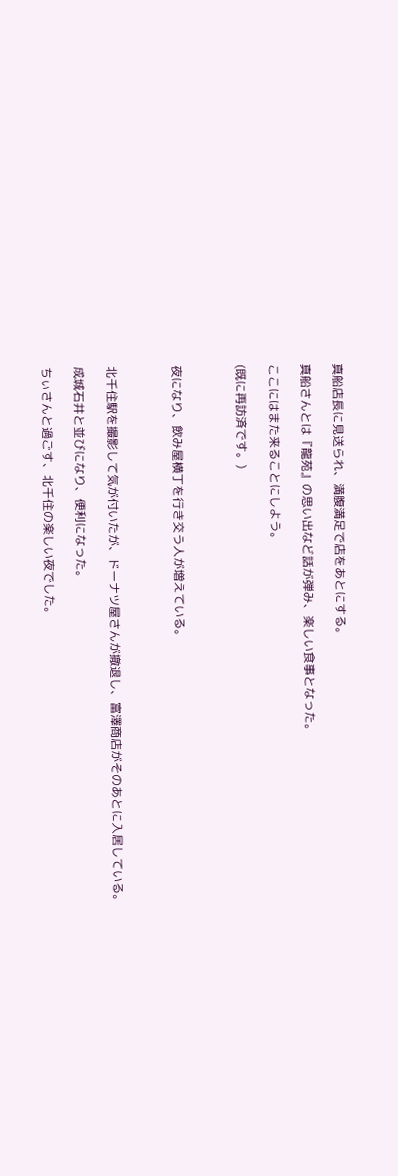真船店長に見送られ、満腹満足で店をあとにする。

真船さんとは『龍苑』の思い出など話が弾み、楽しい食事となった。

ここにはまた来ることにしよう。

(既に再訪済です。)



夜になり、飲み屋横丁を行き交う人が増えている。



北千住駅を撮影して気が付いたが、ドーナツ屋さんが撤退し、富澤商店がそのあとに入居している。

成城石井と並びになり、便利になった。

ちぃさんと過ごす、北千住の楽しい夜でした。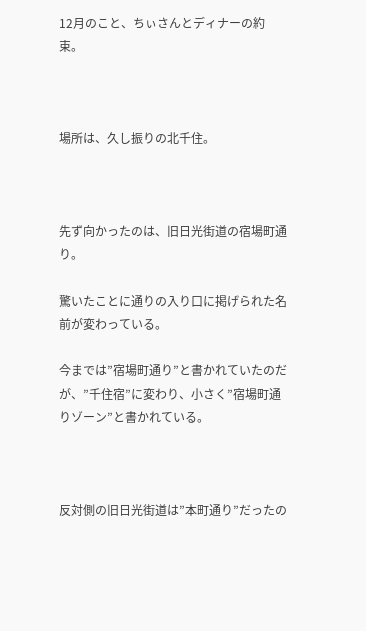12月のこと、ちぃさんとディナーの約束。



場所は、久し振りの北千住。



先ず向かったのは、旧日光街道の宿場町通り。

驚いたことに通りの入り口に掲げられた名前が変わっている。

今までは”宿場町通り”と書かれていたのだが、”千住宿”に変わり、小さく”宿場町通りゾーン”と書かれている。



反対側の旧日光街道は”本町通り”だったの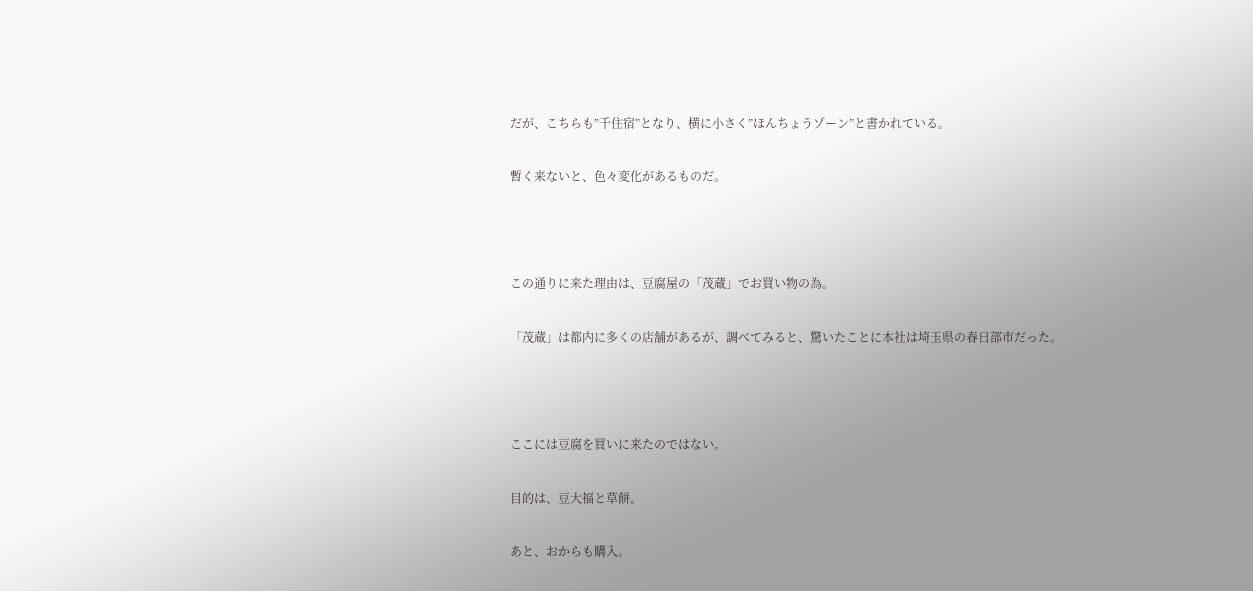だが、こちらも”千住宿”となり、横に小さく”ほんちょうゾーン”と書かれている。

暫く来ないと、色々変化があるものだ。



この通りに来た理由は、豆腐屋の「茂蔵」でお買い物の為。

「茂蔵」は都内に多くの店舗があるが、調べてみると、驚いたことに本社は埼玉県の春日部市だった。



ここには豆腐を買いに来たのではない。

目的は、豆大福と草餅。

あと、おからも購入。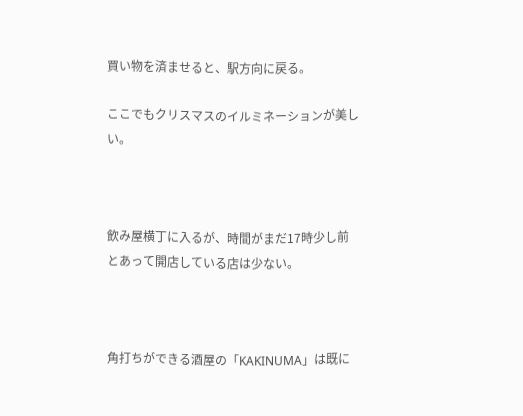買い物を済ませると、駅方向に戻る。

ここでもクリスマスのイルミネーションが美しい。



飲み屋横丁に入るが、時間がまだ17時少し前とあって開店している店は少ない。



角打ちができる酒屋の「KAKINUMA」は既に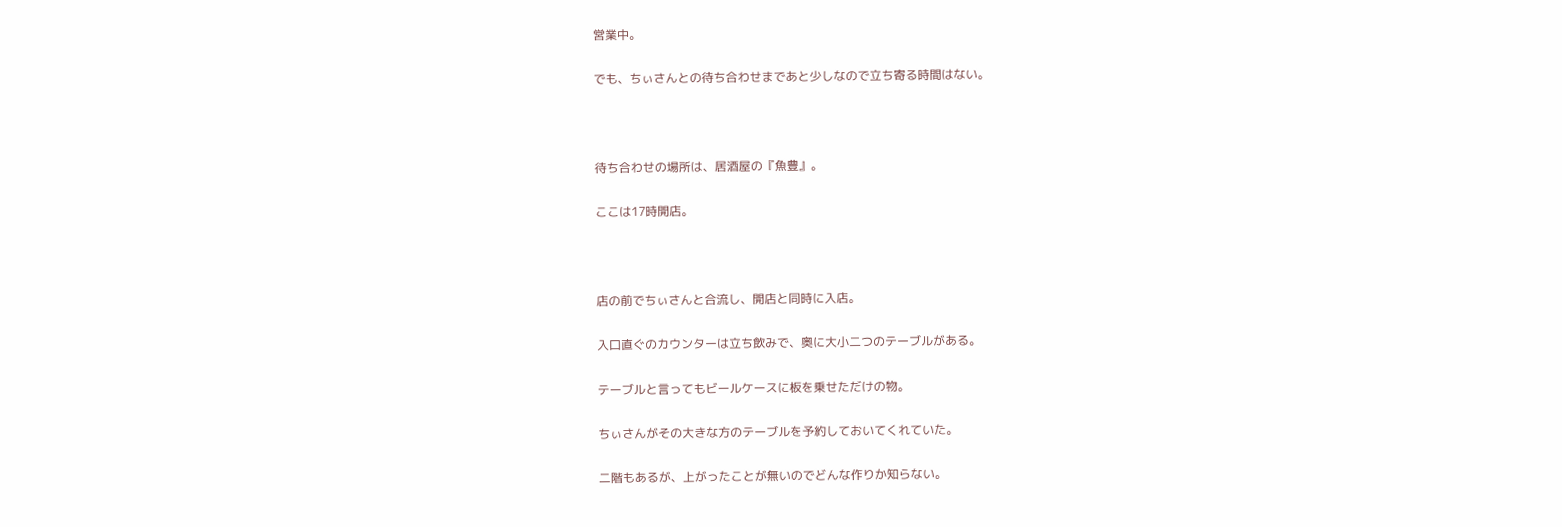営業中。

でも、ちぃさんとの待ち合わせまであと少しなので立ち寄る時間はない。



待ち合わせの場所は、居酒屋の『魚豊』。

ここは17時開店。



店の前でちぃさんと合流し、開店と同時に入店。

入口直ぐのカウンターは立ち飲みで、奥に大小二つのテーブルがある。

テーブルと言ってもビールケースに板を乗せただけの物。

ちぃさんがその大きな方のテーブルを予約しておいてくれていた。

二階もあるが、上がったことが無いのでどんな作りか知らない。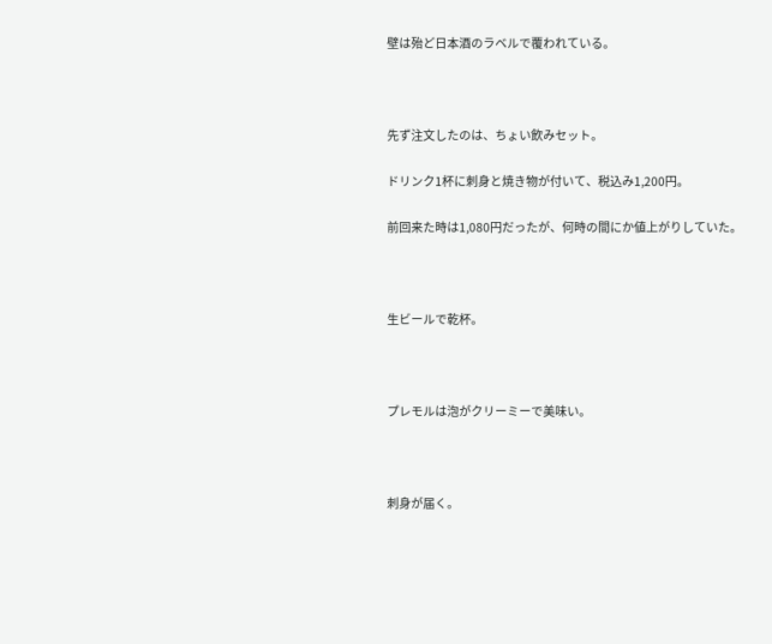壁は殆ど日本酒のラベルで覆われている。



先ず注文したのは、ちょい飲みセット。

ドリンク1杯に刺身と焼き物が付いて、税込み1,200円。

前回来た時は1,080円だったが、何時の間にか値上がりしていた。



生ビールで乾杯。



プレモルは泡がクリーミーで美味い。



刺身が届く。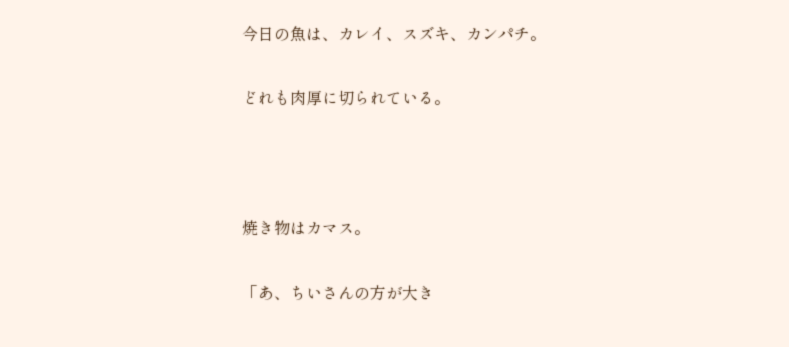今日の魚は、カレイ、スズキ、カンパチ。

どれも肉厚に切られている。



焼き物はカマス。

「あ、ちいさんの方が大き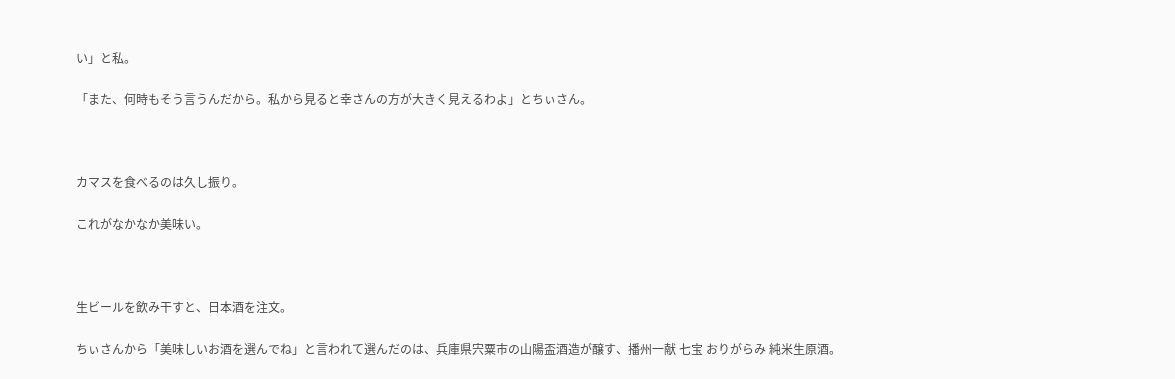い」と私。

「また、何時もそう言うんだから。私から見ると幸さんの方が大きく見えるわよ」とちぃさん。



カマスを食べるのは久し振り。

これがなかなか美味い。



生ビールを飲み干すと、日本酒を注文。

ちぃさんから「美味しいお酒を選んでね」と言われて選んだのは、兵庫県宍粟市の山陽盃酒造が醸す、播州一献 七宝 おりがらみ 純米生原酒。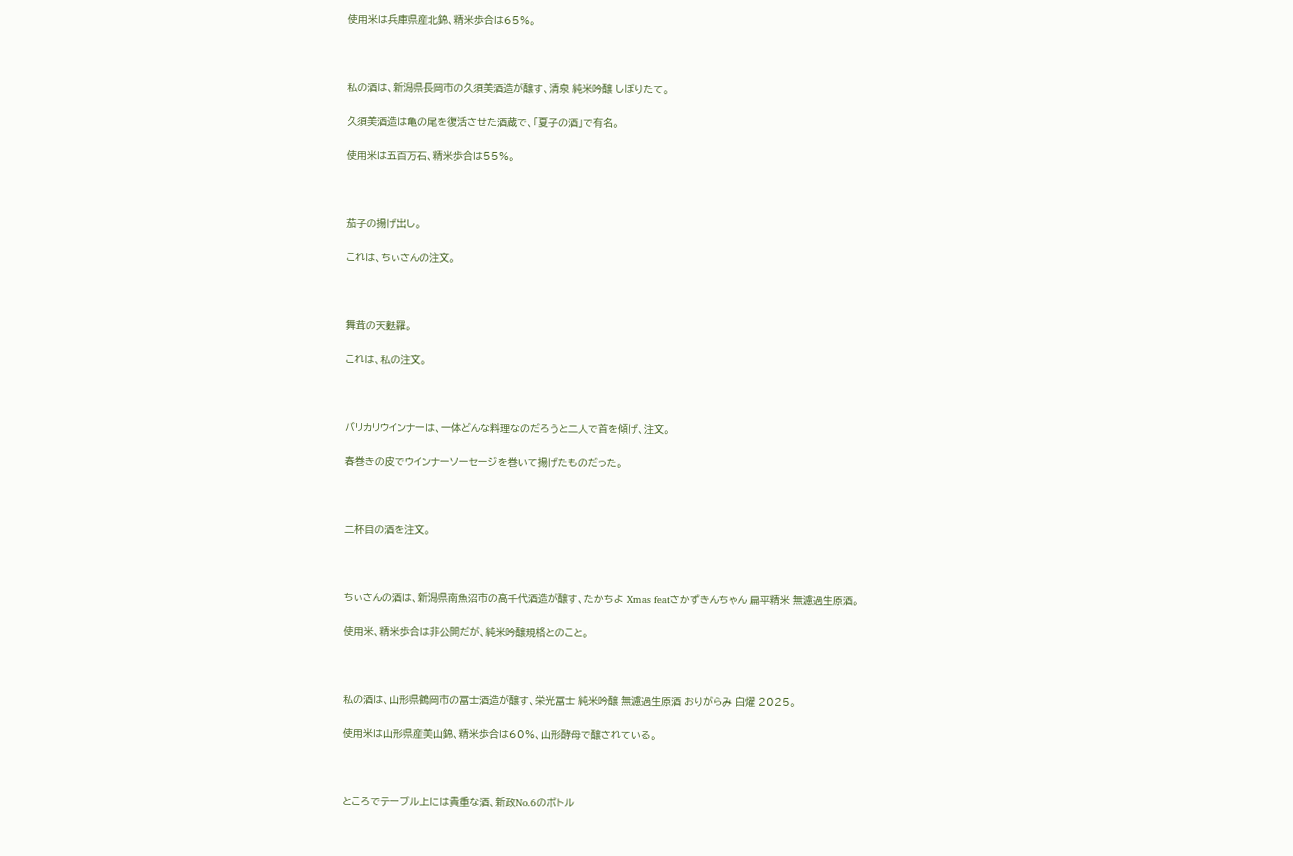使用米は兵庫県産北錦、精米歩合は65%。



私の酒は、新潟県長岡市の久須美酒造が醸す、清泉 純米吟醸 しぼりたて。

久須美酒造は亀の尾を復活させた酒蔵で、「夏子の酒」で有名。

使用米は五百万石、精米歩合は55%。



茄子の揚げ出し。

これは、ちぃさんの注文。



舞茸の天麩羅。

これは、私の注文。



バリカリウインナーは、一体どんな料理なのだろうと二人で首を傾げ、注文。

春巻きの皮でウインナーソーセージを巻いて揚げたものだった。



二杯目の酒を注文。



ちぃさんの酒は、新潟県南魚沼市の高千代酒造が醸す、たかちよ Xmas featさかずきんちゃん 扁平精米 無濾過生原酒。

使用米、精米歩合は非公開だが、純米吟醸規格とのこと。



私の酒は、山形県鶴岡市の冨士酒造が醸す、栄光冨士 純米吟醸 無濾過生原酒 おりがらみ 白燿 2025。

使用米は山形県産美山錦、精米歩合は60%、山形酵母で醸されている。



ところでテーブル上には貴重な酒、新政No.6のボトル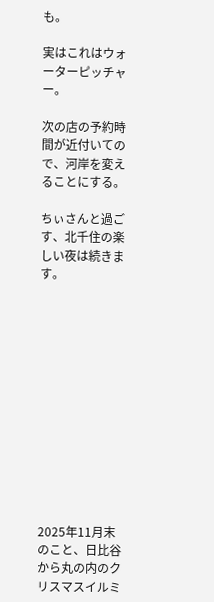も。

実はこれはウォーターピッチャー。

次の店の予約時間が近付いてので、河岸を変えることにする。

ちぃさんと過ごす、北千住の楽しい夜は続きます。













2025年11月末のこと、日比谷から丸の内のクリスマスイルミ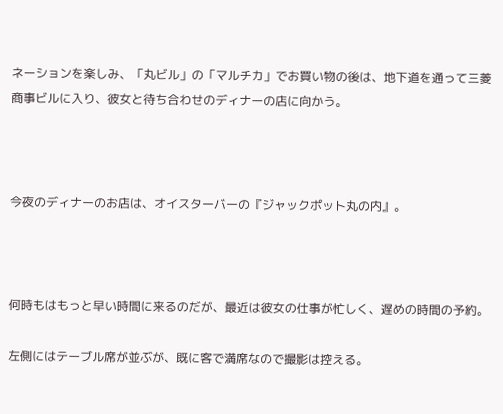ネーションを楽しみ、「丸ビル」の「マルチカ」でお買い物の後は、地下道を通って三菱商事ビルに入り、彼女と待ち合わせのディナーの店に向かう。



今夜のディナーのお店は、オイスターバーの『ジャックポット丸の内』。



何時もはもっと早い時間に来るのだが、最近は彼女の仕事が忙しく、遅めの時間の予約。

左側にはテーブル席が並ぶが、既に客で満席なので撮影は控える。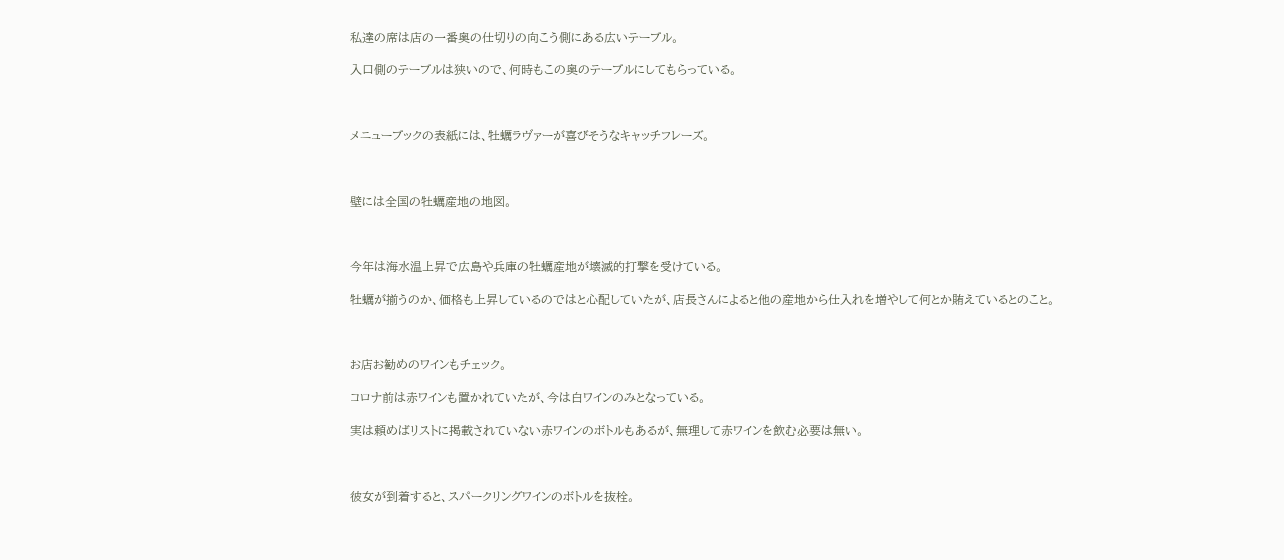私達の席は店の一番奥の仕切りの向こう側にある広いテーブル。

入口側のテーブルは狭いので、何時もこの奥のテーブルにしてもらっている。



メニューブックの表紙には、牡蠣ラヴァーが喜びそうなキャッチフレーズ。



壁には全国の牡蠣産地の地図。



今年は海水温上昇で広島や兵庫の牡蠣産地が壊滅的打撃を受けている。

牡蠣が揃うのか、価格も上昇しているのではと心配していたが、店長さんによると他の産地から仕入れを増やして何とか賄えているとのこと。



お店お勧めのワインもチェック。

コロナ前は赤ワインも置かれていたが、今は白ワインのみとなっている。

実は頼めばリストに掲載されていない赤ワインのボトルもあるが、無理して赤ワインを飲む必要は無い。



彼女が到着すると、スパークリングワインのボトルを抜栓。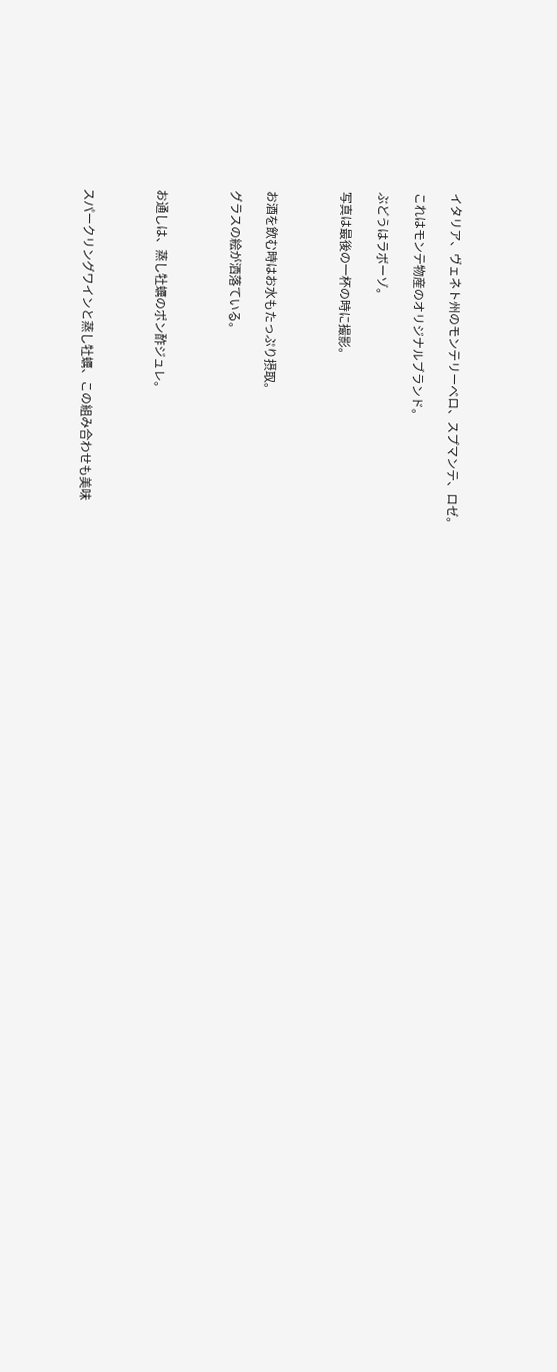イタリア、ヴェネト州のモンテリーベロ、スプマンテ、ロゼ。

これはモンテ物産のオリジナルブランド。

ぶどうはラボーゾ。

写真は最後の一杯の時に撮影。



お酒を飲む時はお水もたっぷり摂取。

グラスの絵が洒落ている。



お通しは、蒸し牡蠣のポン酢ジュレ。



スパークリングワインと蒸し牡蠣、この組み合わせも美味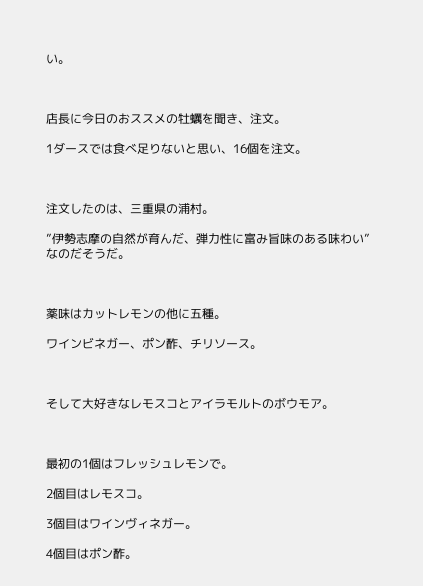い。



店長に今日のおススメの牡蠣を聞き、注文。

1ダースでは食べ足りないと思い、16個を注文。



注文したのは、三重県の浦村。

”伊勢志摩の自然が育んだ、弾力性に富み旨味のある味わい”なのだそうだ。



薬味はカットレモンの他に五種。

ワインビネガー、ポン酢、チリソース。



そして大好きなレモスコとアイラモルトのボウモア。



最初の1個はフレッシュレモンで。

2個目はレモスコ。

3個目はワインヴィネガー。

4個目はポン酢。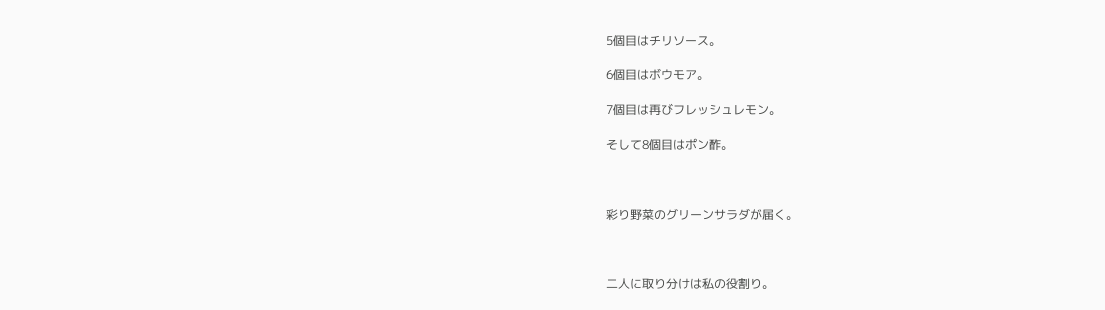5個目はチリソース。

6個目はボウモア。

7個目は再びフレッシュレモン。

そして8個目はポン酢。



彩り野菜のグリーンサラダが届く。



二人に取り分けは私の役割り。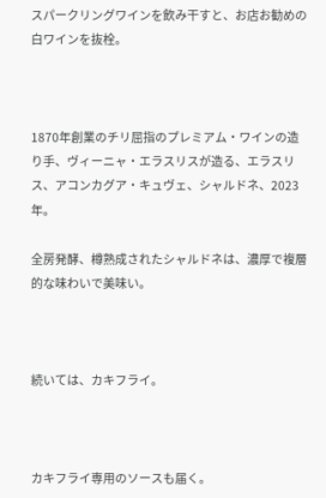スパークリングワインを飲み干すと、お店お勧めの白ワインを抜栓。



1870年創業のチリ屈指のプレミアム・ワインの造り手、ヴィーニャ・エラスリスが造る、エラスリス、アコンカグア・キュヴェ、シャルドネ、2023年。

全房発酵、樽熟成されたシャルドネは、濃厚で複層的な味わいで美味い。



続いては、カキフライ。



カキフライ専用のソースも届く。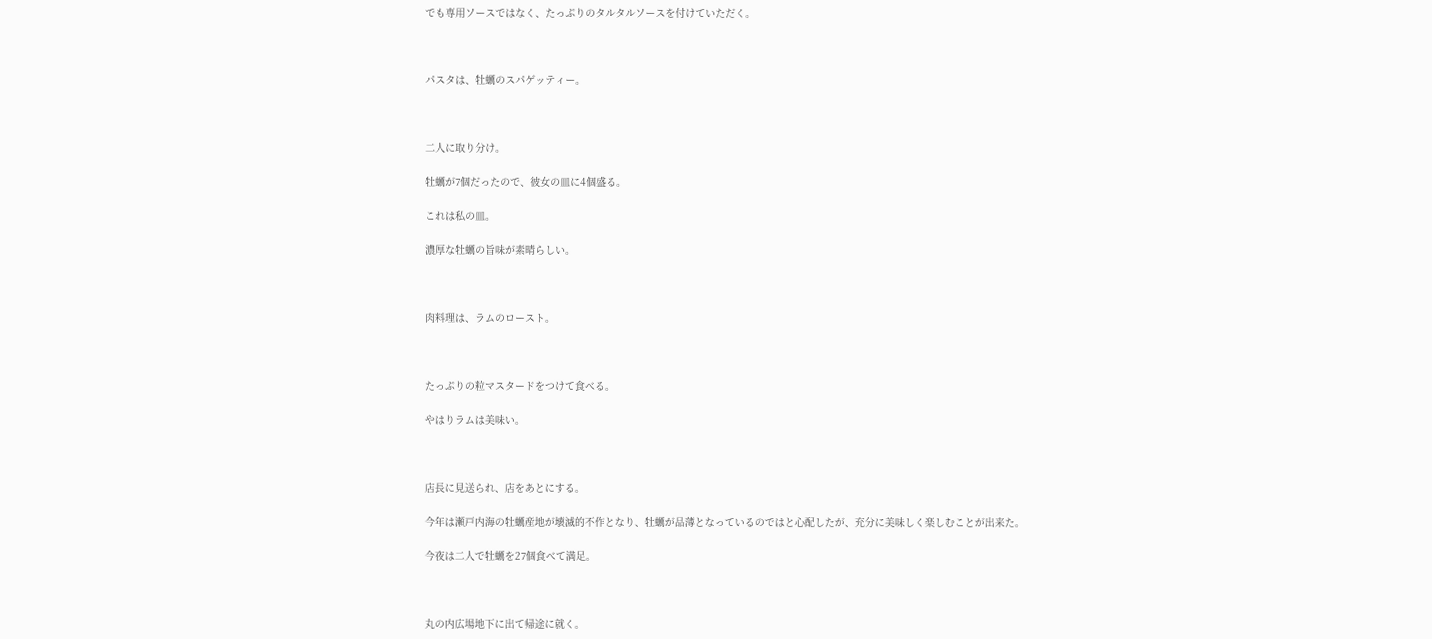でも専用ソースではなく、たっぷりのタルタルソースを付けていただく。



パスタは、牡蠣のスパゲッティー。



二人に取り分け。

牡蠣が7個だったので、彼女の皿に4個盛る。

これは私の皿。

濃厚な牡蠣の旨味が素晴らしい。



肉料理は、ラムのロースト。



たっぷりの粒マスタードをつけて食べる。

やはりラムは美味い。



店長に見送られ、店をあとにする。

今年は瀬戸内海の牡蠣産地が壊滅的不作となり、牡蠣が品薄となっているのではと心配したが、充分に美味しく楽しむことが出来た。

今夜は二人で牡蠣を27個食べて満足。



丸の内広場地下に出て帰途に就く。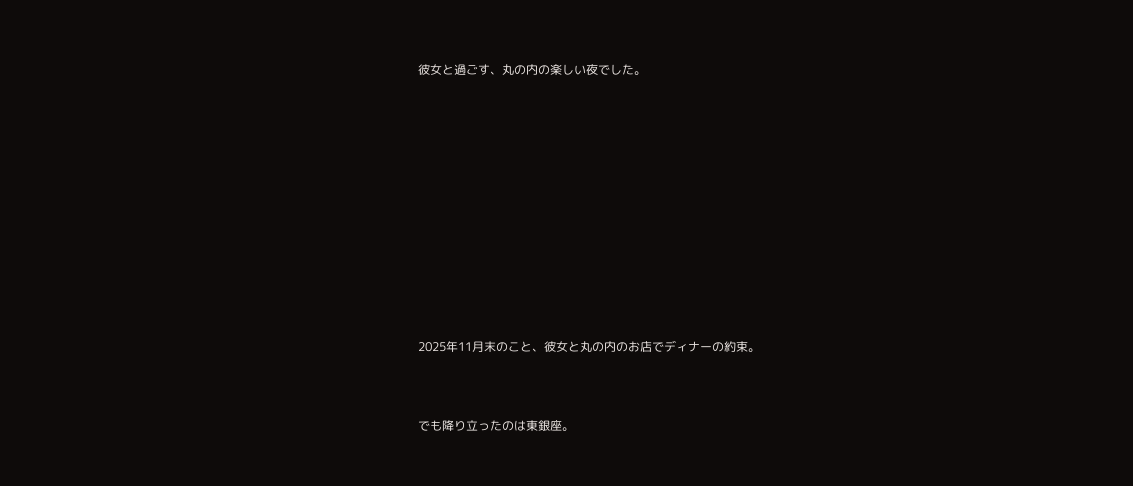彼女と過ごす、丸の内の楽しい夜でした。













2025年11月末のこと、彼女と丸の内のお店でディナーの約束。



でも降り立ったのは東銀座。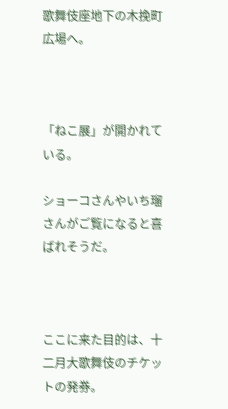歌舞伎座地下の木挽町広場へ。



「ねこ展」が開かれている。

ショーコさんやいち瑠さんがご覧になると喜ばれそうだ。



ここに来た目的は、十二月大歌舞伎のチケットの発券。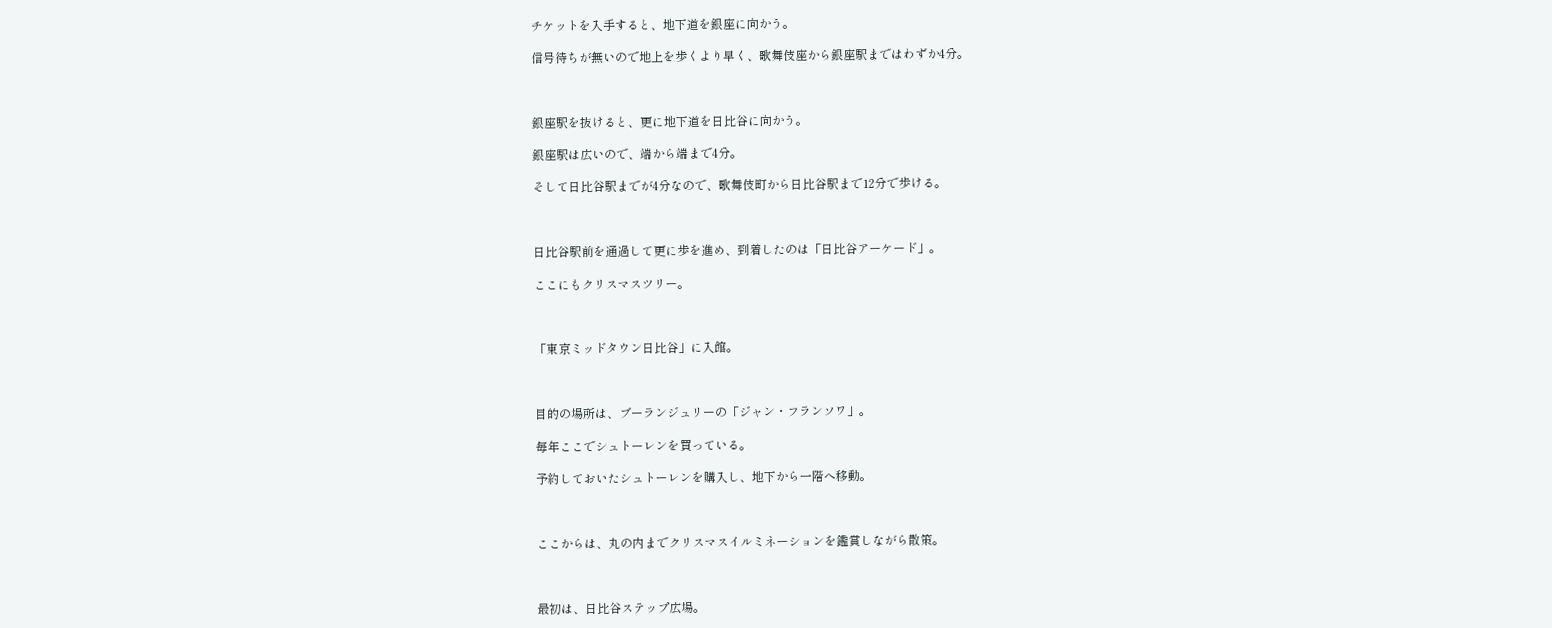チケットを入手すると、地下道を銀座に向かう。

信号待ちが無いので地上を歩くより早く、歌舞伎座から銀座駅まではわずか4分。



銀座駅を抜けると、更に地下道を日比谷に向かう。

銀座駅は広いので、端から端まで4分。

そして日比谷駅までが4分なので、歌舞伎町から日比谷駅まで12分で歩ける。



日比谷駅前を通過して更に歩を進め、到着したのは「日比谷アーケード」。

ここにもクリスマスツリー。



「東京ミッドタウン日比谷」に入館。



目的の場所は、ブーランジュリーの「ジャン・フランソワ」。

毎年ここでシュトーレンを買っている。

予約しておいたシュトーレンを購入し、地下から一階へ移動。



ここからは、丸の内までクリスマスイルミネーションを鑑賞しながら散策。



最初は、日比谷ステップ広場。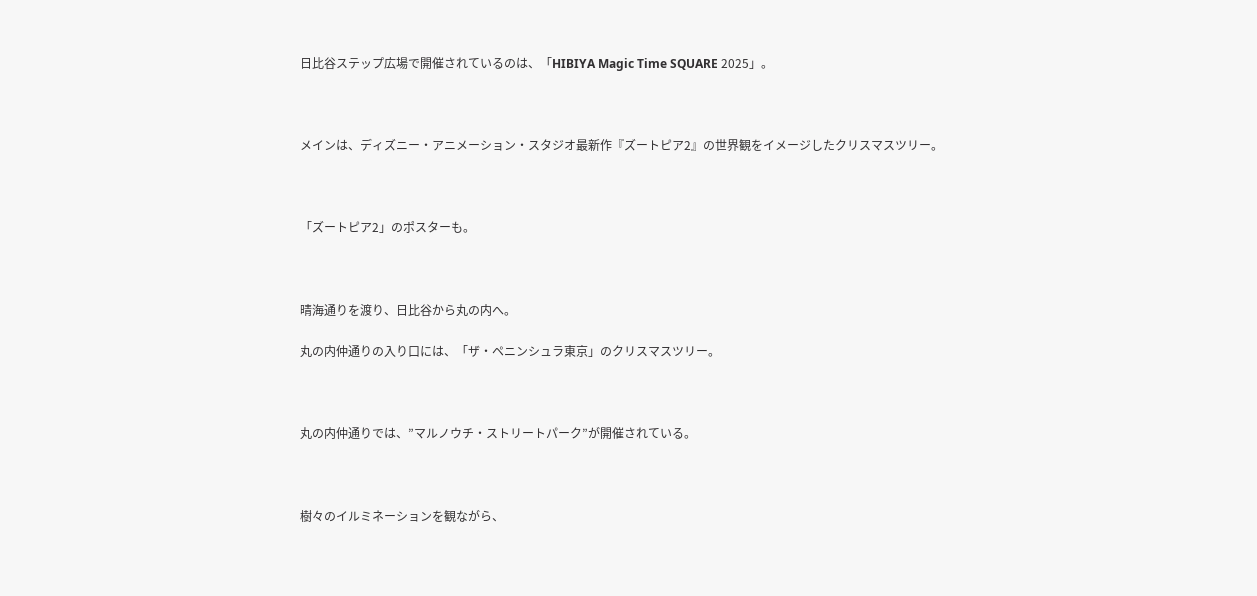日比谷ステップ広場で開催されているのは、「HIBIYA Magic Time SQUARE 2025」。



メインは、ディズニー・アニメーション・スタジオ最新作『ズートピア2』の世界観をイメージしたクリスマスツリー。



「ズートピア2」のポスターも。



晴海通りを渡り、日比谷から丸の内へ。

丸の内仲通りの入り口には、「ザ・ペニンシュラ東京」のクリスマスツリー。



丸の内仲通りでは、”マルノウチ・ストリートパーク”が開催されている。



樹々のイルミネーションを観ながら、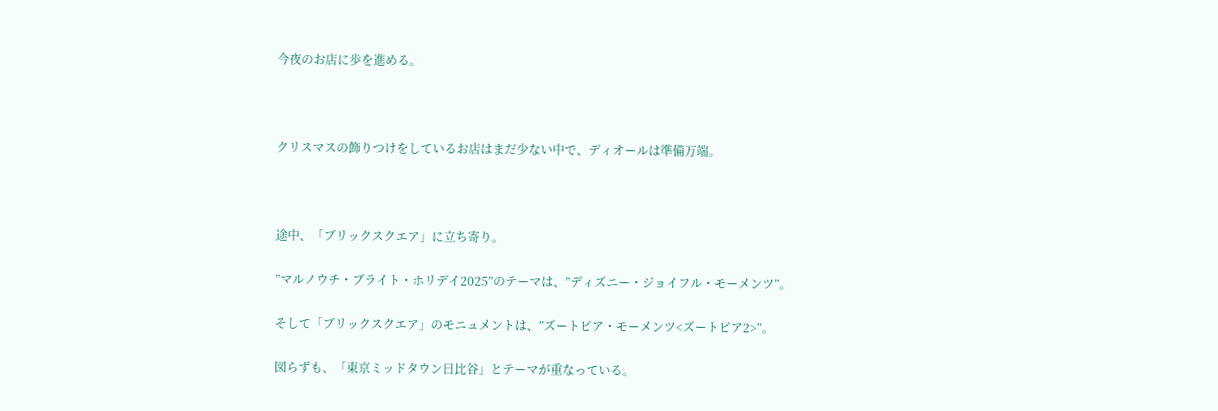今夜のお店に歩を進める。



クリスマスの飾りつけをしているお店はまだ少ない中で、ディオールは準備万端。



途中、「ブリックスクエア」に立ち寄り。

”マルノウチ・ブライト・ホリデイ2025”のテーマは、”ディズニー・ジョイフル・モーメンツ”。

そして「ブリックスクエア」のモニュメントは、”ズートピア・モーメンツ<ズートピア2>”。

図らずも、「東京ミッドタウン日比谷」とテーマが重なっている。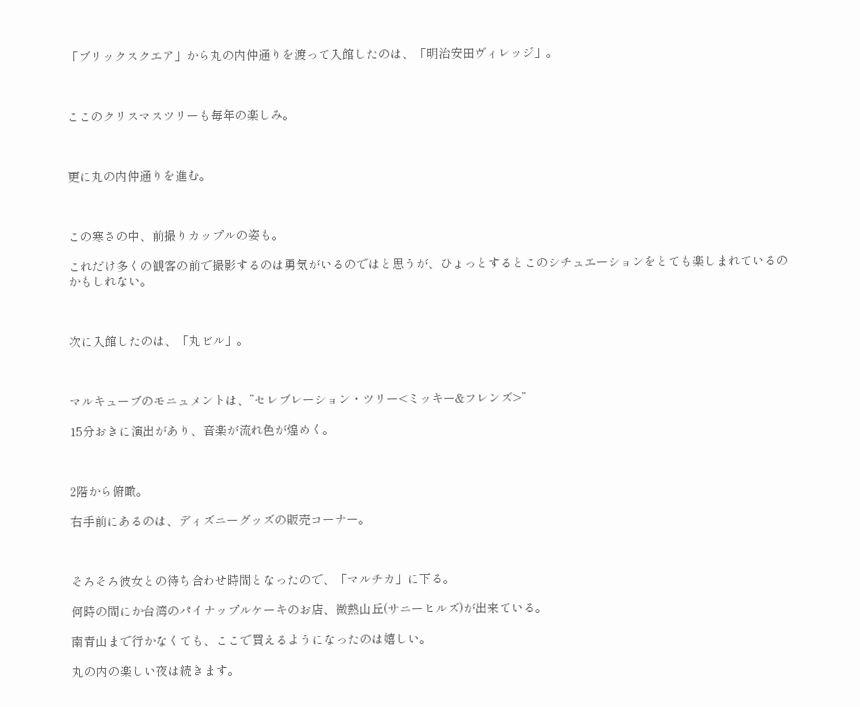「ブリックスクエア」から丸の内仲通りを渡って入館したのは、「明治安田ヴィレッジ」。



ここのクリスマスツリーも毎年の楽しみ。



更に丸の内仲通りを進む。



この寒さの中、前撮りカップルの姿も。

これだけ多くの観客の前で撮影するのは勇気がいるのではと思うが、ひょっとするとこのシチュエーションをとても楽しまれているのかもしれない。



次に入館したのは、「丸ビル」。



マルキューブのモニュメントは、”セレブレーション・ツリー<ミッキー&フレンズ>”

15分おきに演出があり、音楽が流れ色が煌めく。



2階から俯瞰。

右手前にあるのは、ディズニーグッズの販売コーナー。



そろそろ彼女との待ち合わせ時間となったので、「マルチカ」に下る。

何時の間にか台湾のパイナップルケーキのお店、微熱山丘(サニーヒルズ)が出来ている。

南青山まで行かなくても、ここで買えるようになったのは嬉しい。

丸の内の楽しい夜は続きます。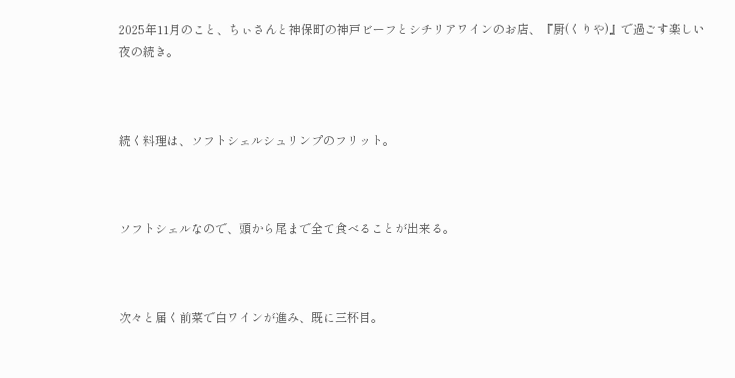2025年11月のこと、ちぃさんと神保町の神戸ビーフとシチリアワインのお店、『厨(くりや)』で過ごす楽しい夜の続き。



続く料理は、ソフトシェルシュリンプのフリット。



ソフトシェルなので、頭から尾まで全て食べることが出来る。



次々と届く前菜で白ワインが進み、既に三杯目。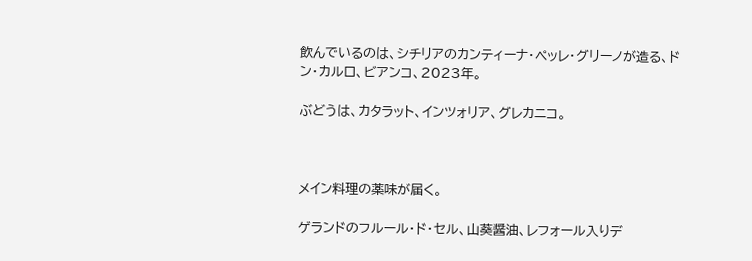飲んでいるのは、シチリアのカンティーナ・ペッレ・グリーノが造る、ドン・カルロ、ビアンコ、2023年。

ぶどうは、カタラット、インツォリア、グレカニコ。



メイン料理の薬味が届く。

ゲランドのフルール・ド・セル、山葵醤油、レフォール入りデ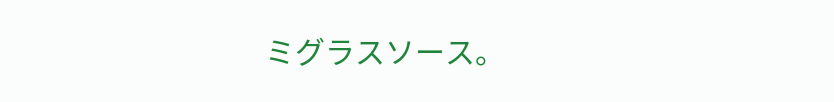ミグラスソース。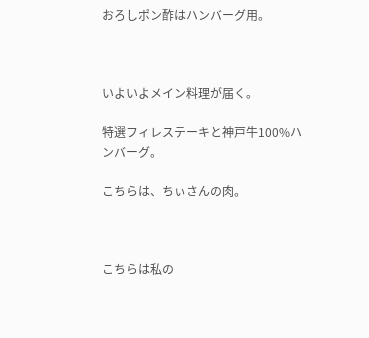おろしポン酢はハンバーグ用。



いよいよメイン料理が届く。

特選フィレステーキと神戸牛100%ハンバーグ。

こちらは、ちぃさんの肉。



こちらは私の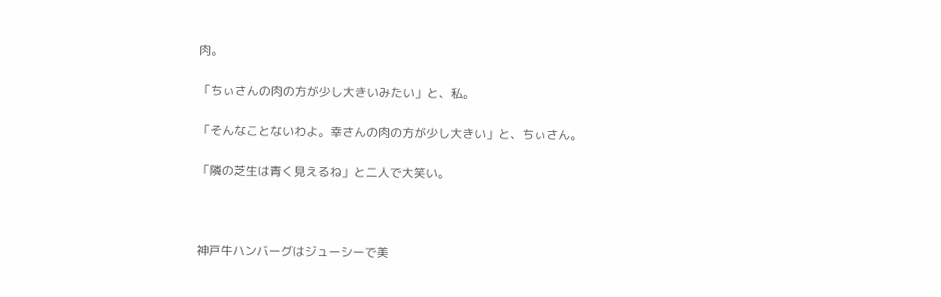肉。

「ちぃさんの肉の方が少し大きいみたい」と、私。

「そんなことないわよ。幸さんの肉の方が少し大きい」と、ちぃさん。

「隣の芝生は青く見えるね」と二人で大笑い。



神戸牛ハンバーグはジューシーで美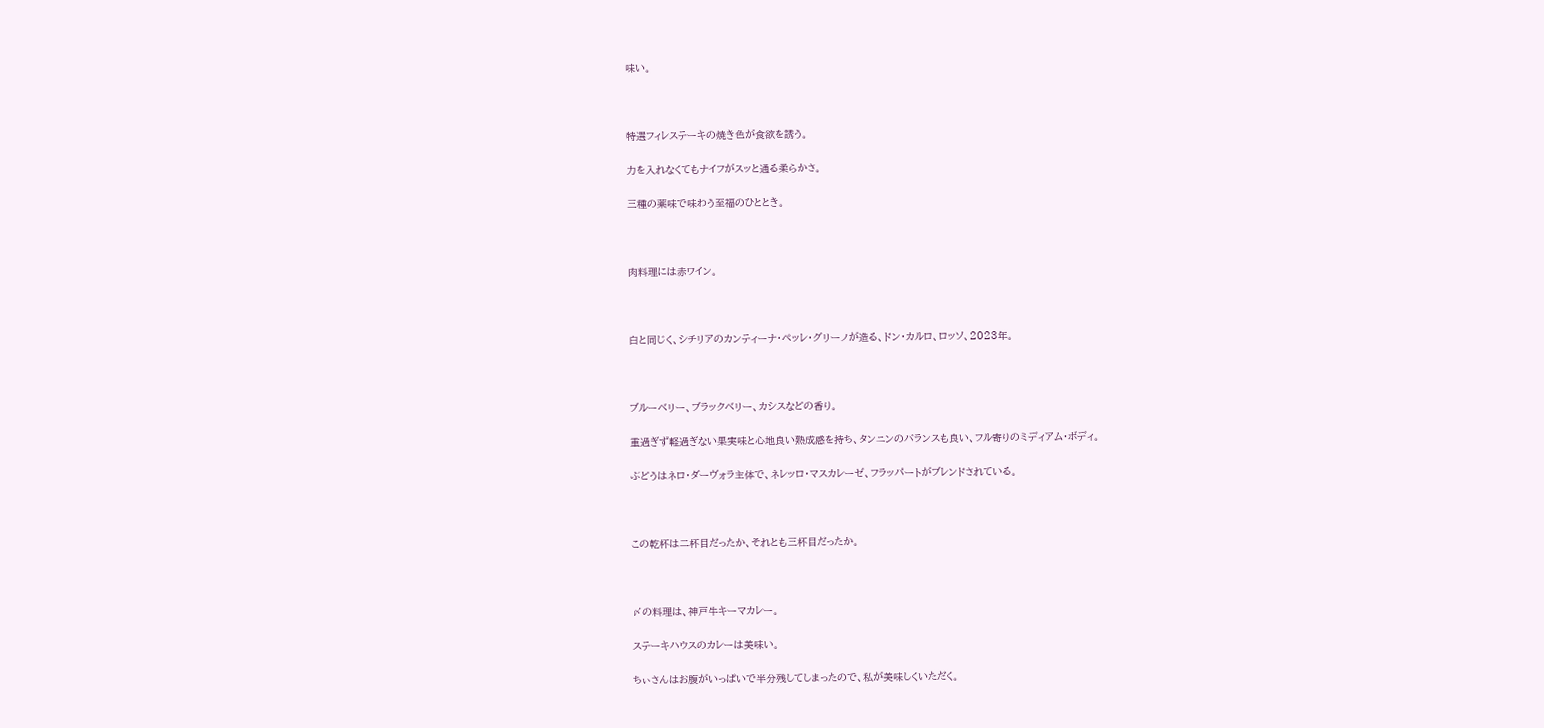味い。



特選フィレステーキの焼き色が食欲を誘う。

力を入れなくてもナイフがスッと通る柔らかさ。

三種の薬味で味わう至福のひととき。



肉料理には赤ワイン。



白と同じく、シチリアのカンティーナ・ペッレ・グリーノが造る、ドン・カルロ、ロッソ、2023年。



ブルーベリー、ブラックベリー、カシスなどの香り。

重過ぎず軽過ぎない果実味と心地良い熟成感を持ち、タンニンのバランスも良い、フル寄りのミディアム・ボディ。

ぶどうはネロ・ダーヴォラ主体で、ネレッロ・マスカレーゼ、フラッパートがブレンドされている。



この乾杯は二杯目だったか、それとも三杯目だったか。



〆の料理は、神戸牛キーマカレー。

ステーキハウスのカレーは美味い。

ちぃさんはお腹がいっぱいで半分残してしまったので、私が美味しくいただく。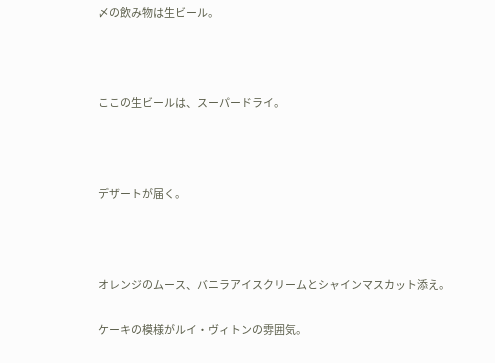〆の飲み物は生ビール。



ここの生ビールは、スーパードライ。



デザートが届く。



オレンジのムース、バニラアイスクリームとシャインマスカット添え。

ケーキの模様がルイ・ヴィトンの雰囲気。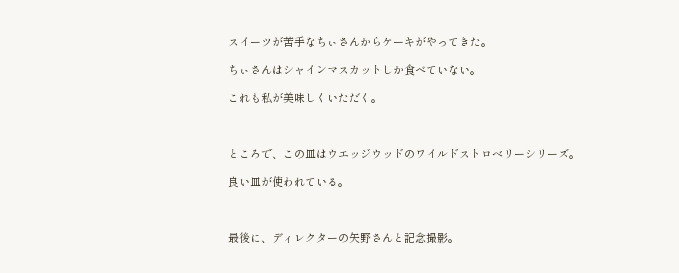スイーツが苦手なちぃさんからケーキがやってきた。

ちぃさんはシャインマスカットしか食べていない。

これも私が美味しくいただく。



ところで、この皿はウエッジウッドのワイルドストロベリーシリーズ。

良い皿が使われている。



最後に、ディレクターの矢野さんと記念撮影。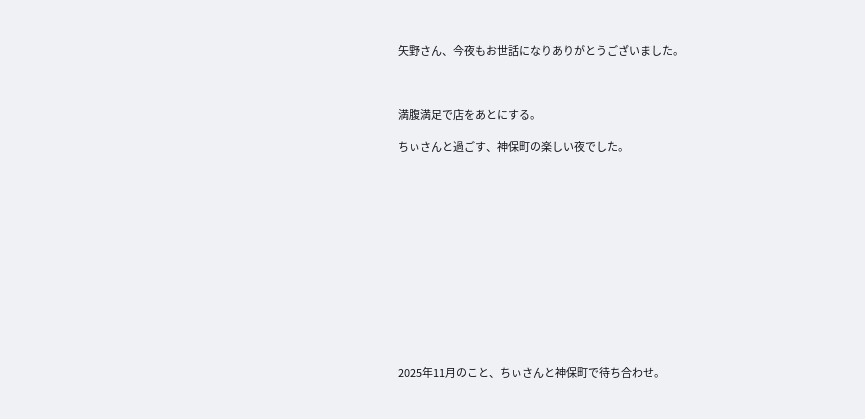矢野さん、今夜もお世話になりありがとうございました。



満腹満足で店をあとにする。

ちぃさんと過ごす、神保町の楽しい夜でした。













2025年11月のこと、ちぃさんと神保町で待ち合わせ。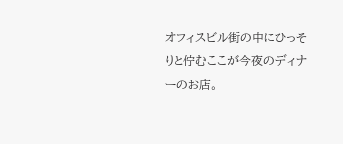オフィスビル街の中にひっそりと佇むここが今夜のディナーのお店。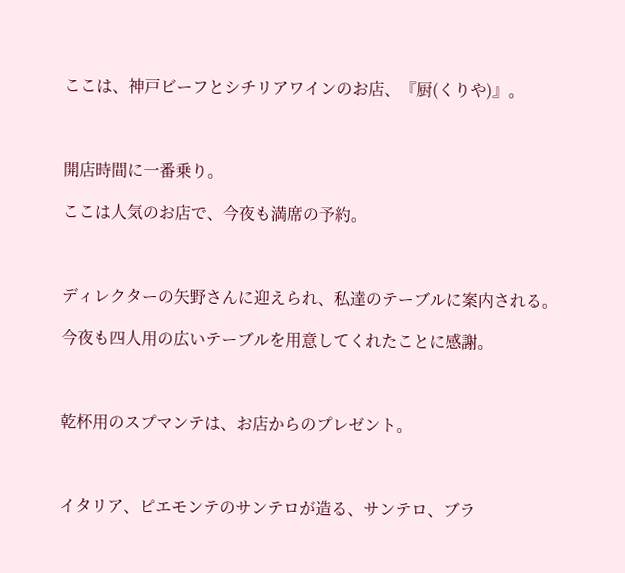ここは、神戸ビーフとシチリアワインのお店、『厨(くりや)』。



開店時間に一番乗り。

ここは人気のお店で、今夜も満席の予約。



ディレクターの矢野さんに迎えられ、私達のテーブルに案内される。

今夜も四人用の広いテーブルを用意してくれたことに感謝。



乾杯用のスプマンテは、お店からのプレゼント。



イタリア、ピエモンテのサンテロが造る、サンテロ、ブラ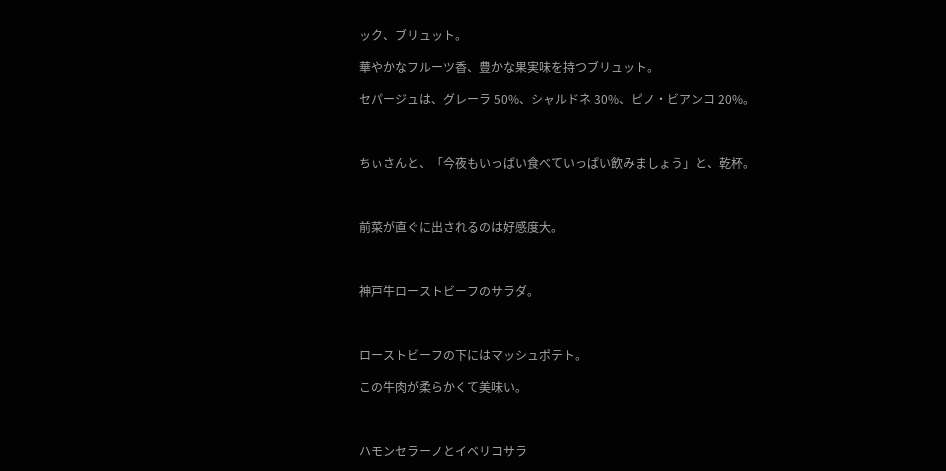ック、ブリュット。

華やかなフルーツ香、豊かな果実味を持つブリュット。

セパージュは、グレーラ 50%、シャルドネ 30%、ピノ・ビアンコ 20%。



ちぃさんと、「今夜もいっぱい食べていっぱい飲みましょう」と、乾杯。



前菜が直ぐに出されるのは好感度大。



神戸牛ローストビーフのサラダ。



ローストビーフの下にはマッシュポテト。

この牛肉が柔らかくて美味い。



ハモンセラーノとイベリコサラ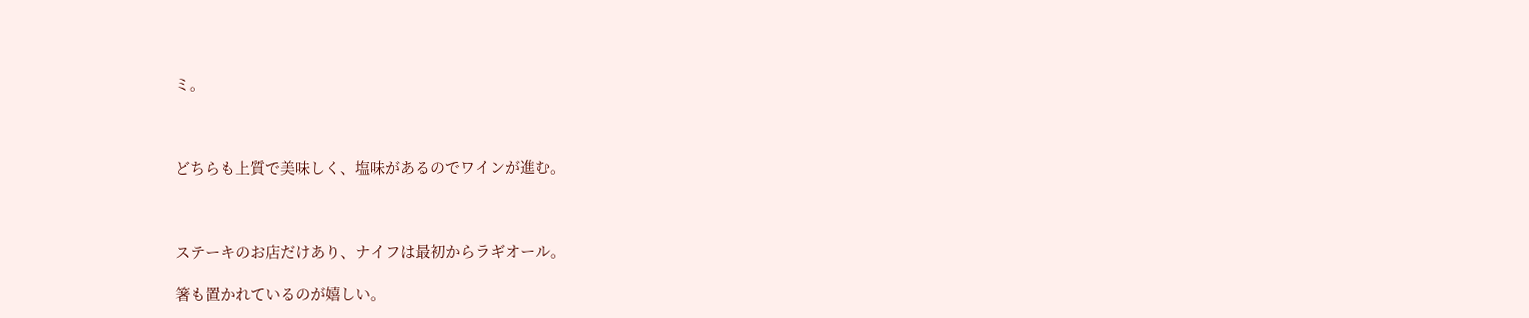ミ。



どちらも上質で美味しく、塩味があるのでワインが進む。



ステーキのお店だけあり、ナイフは最初からラギオール。

箸も置かれているのが嬉しい。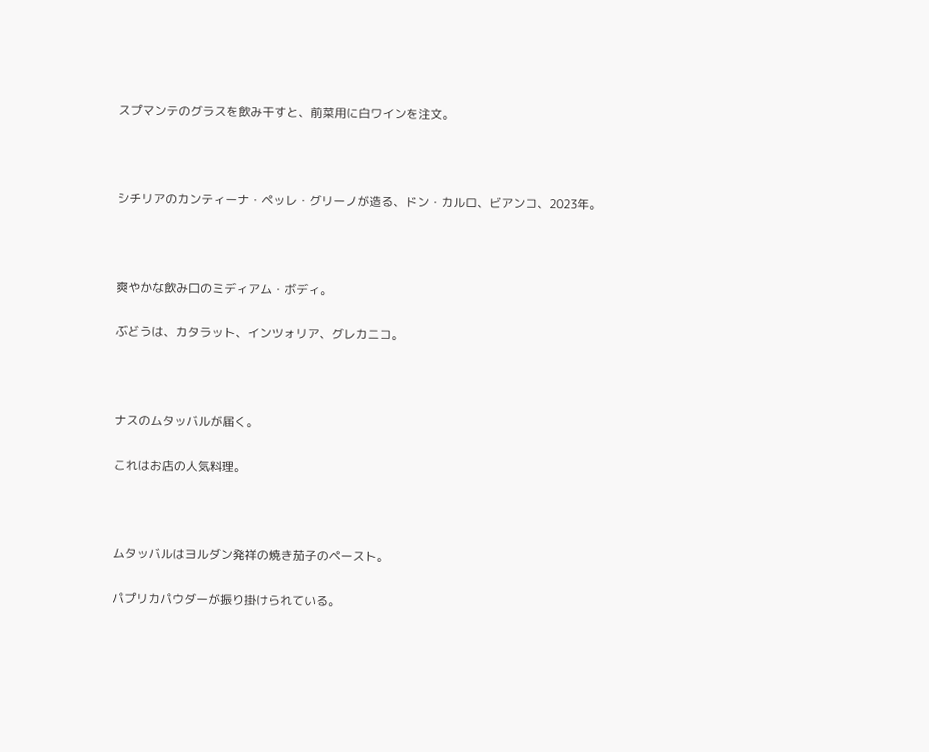スプマンテのグラスを飲み干すと、前菜用に白ワインを注文。



シチリアのカンティーナ・ペッレ・グリーノが造る、ドン・カルロ、ビアンコ、2023年。



爽やかな飲み口のミディアム・ボディ。

ぶどうは、カタラット、インツォリア、グレカニコ。



ナスのムタッバルが届く。

これはお店の人気料理。



ムタッバルはヨルダン発祥の焼き茄子のペースト。

パプリカパウダーが振り掛けられている。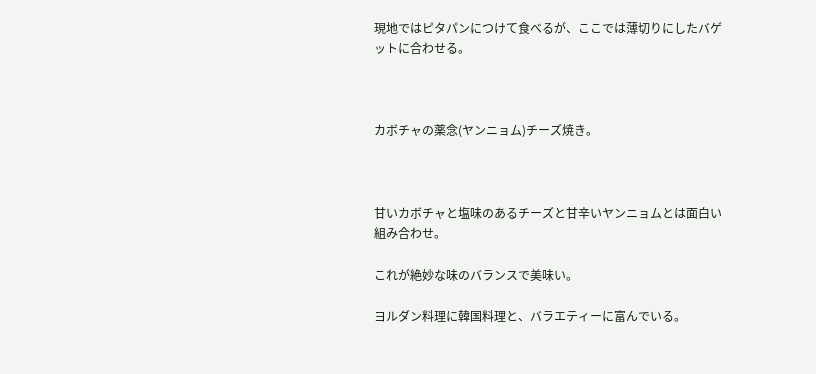現地ではピタパンにつけて食べるが、ここでは薄切りにしたバゲットに合わせる。



カボチャの薬念(ヤンニョム)チーズ焼き。



甘いカボチャと塩味のあるチーズと甘辛いヤンニョムとは面白い組み合わせ。

これが絶妙な味のバランスで美味い。

ヨルダン料理に韓国料理と、バラエティーに富んでいる。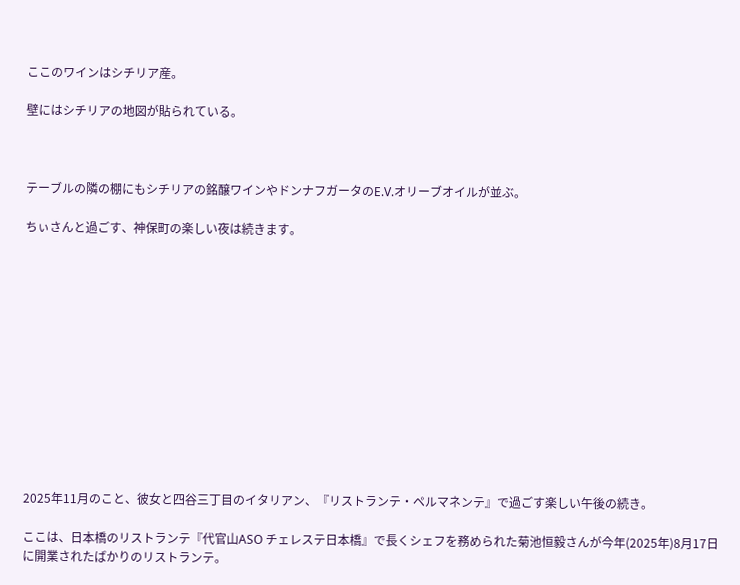ここのワインはシチリア産。

壁にはシチリアの地図が貼られている。



テーブルの隣の棚にもシチリアの銘醸ワインやドンナフガータのE.V.オリーブオイルが並ぶ。

ちぃさんと過ごす、神保町の楽しい夜は続きます。













2025年11月のこと、彼女と四谷三丁目のイタリアン、『リストランテ・ペルマネンテ』で過ごす楽しい午後の続き。

ここは、日本橋のリストランテ『代官山ASO チェレステ日本橋』で長くシェフを務められた菊池恒毅さんが今年(2025年)8月17日に開業されたばかりのリストランテ。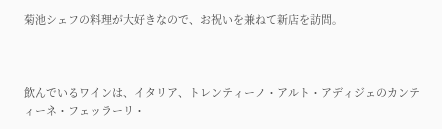菊池シェフの料理が大好きなので、お祝いを兼ねて新店を訪問。



飲んでいるワインは、イタリア、トレンティーノ・アルト・アディジェのカンティーネ・フェッラーリ・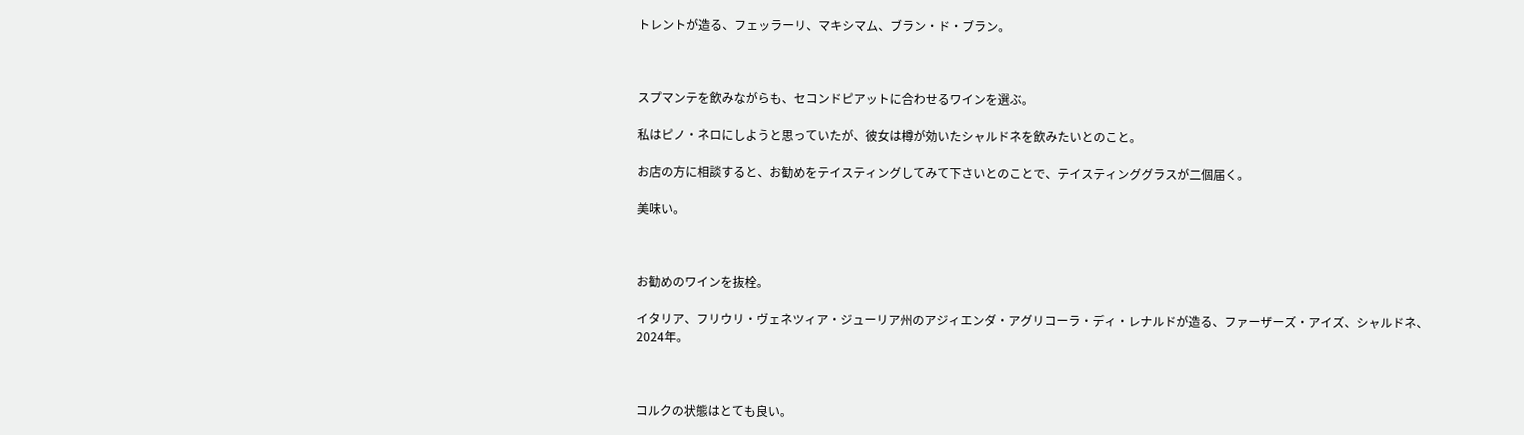トレントが造る、フェッラーリ、マキシマム、ブラン・ド・ブラン。



スプマンテを飲みながらも、セコンドピアットに合わせるワインを選ぶ。

私はピノ・ネロにしようと思っていたが、彼女は樽が効いたシャルドネを飲みたいとのこと。

お店の方に相談すると、お勧めをテイスティングしてみて下さいとのことで、テイスティンググラスが二個届く。

美味い。



お勧めのワインを抜栓。

イタリア、フリウリ・ヴェネツィア・ジューリア州のアジィエンダ・アグリコーラ・ディ・レナルドが造る、ファーザーズ・アイズ、シャルドネ、2024年。



コルクの状態はとても良い。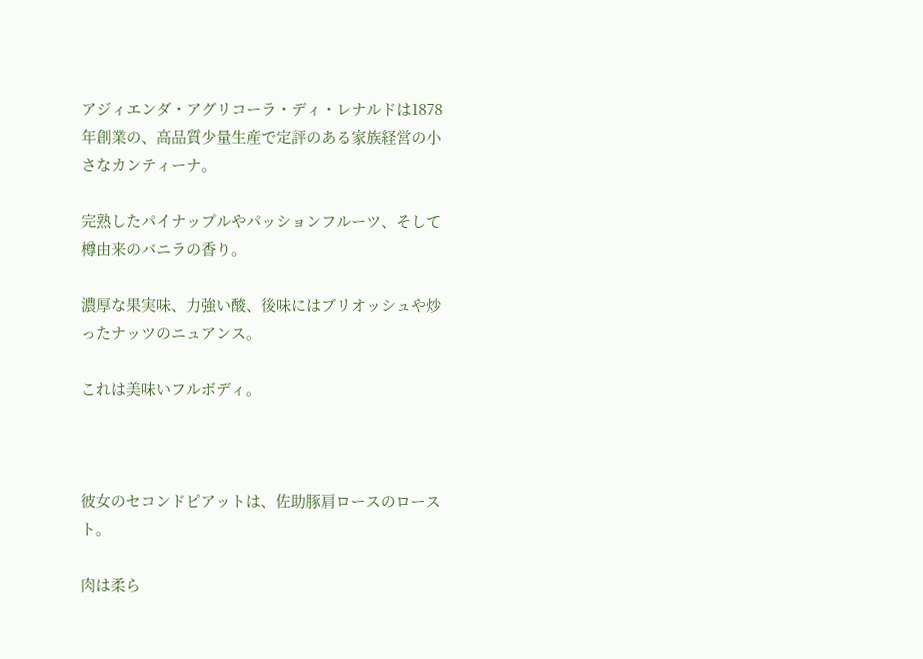アジィエンダ・アグリコーラ・ディ・レナルドは1878年創業の、高品質少量生産で定評のある家族経営の小さなカンティーナ。

完熟したパイナップルやパッションフルーツ、そして樽由来のバニラの香り。

濃厚な果実味、力強い酸、後味にはブリオッシュや炒ったナッツのニュアンス。

これは美味いフルボディ。



彼女のセコンドピアットは、佐助豚肩ロースのロースト。

肉は柔ら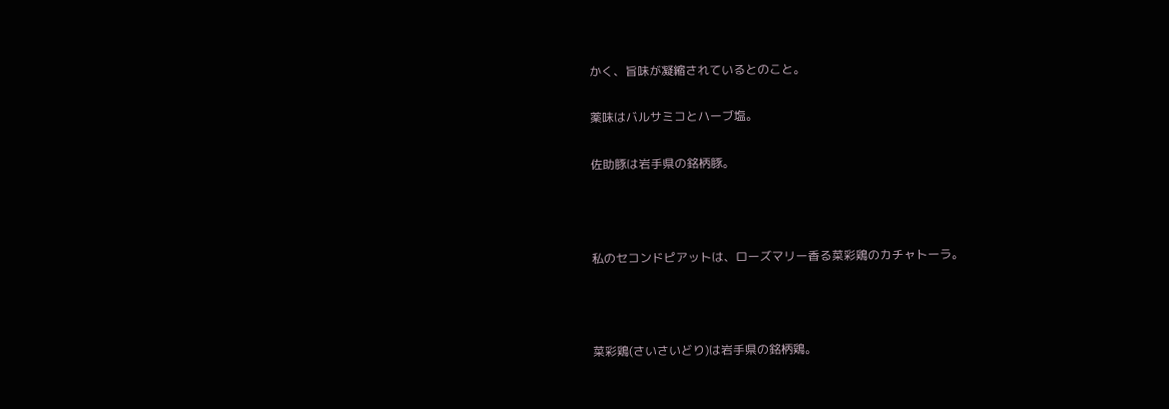かく、旨味が凝縮されているとのこと。

薬味はバルサミコとハーブ塩。

佐助豚は岩手県の銘柄豚。



私のセコンドピアットは、ローズマリー香る菜彩鶏のカチャトーラ。



菜彩鶏(さいさいどり)は岩手県の銘柄鶏。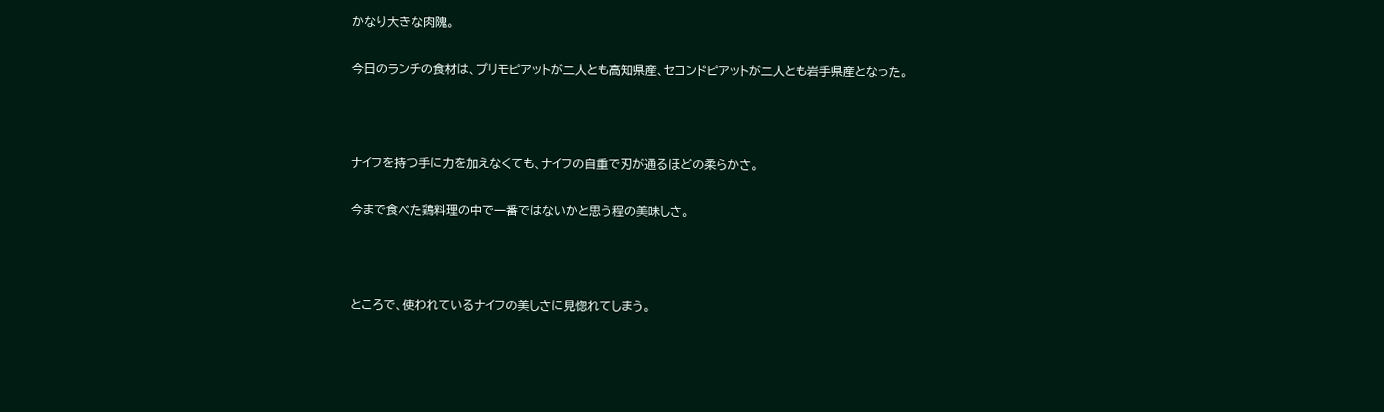かなり大きな肉隗。

今日のランチの食材は、プリモピアットが二人とも高知県産、セコンドピアットが二人とも岩手県産となった。



ナイフを持つ手に力を加えなくても、ナイフの自重で刃が通るほどの柔らかさ。

今まで食べた鶏料理の中で一番ではないかと思う程の美味しさ。



ところで、使われているナイフの美しさに見惚れてしまう。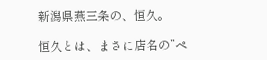新潟県燕三条の、恒久。

恒久とは、まさに店名の”ペ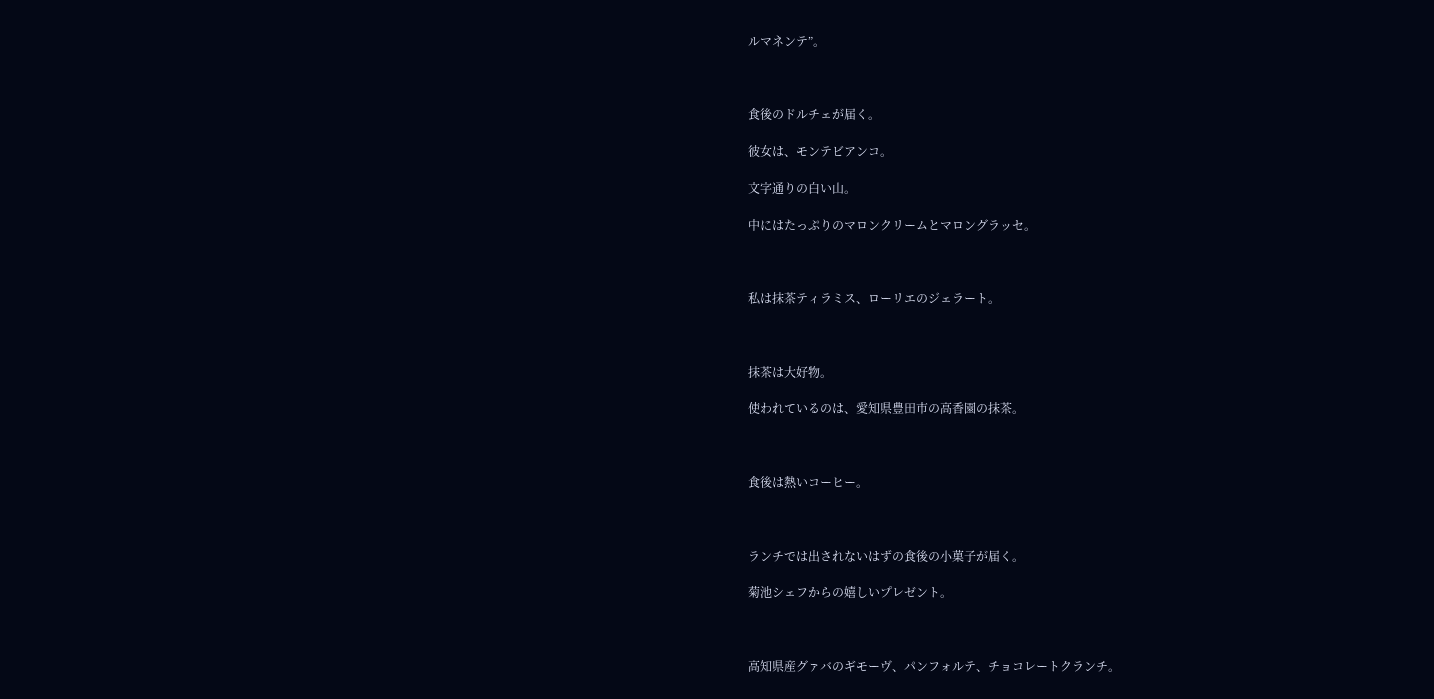ルマネンテ”。



食後のドルチェが届く。

彼女は、モンテビアンコ。

文字通りの白い山。

中にはたっぷりのマロンクリームとマロングラッセ。



私は抹茶ティラミス、ローリエのジェラート。



抹茶は大好物。

使われているのは、愛知県豊田市の高香園の抹茶。



食後は熱いコーヒー。



ランチでは出されないはずの食後の小菓子が届く。

菊池シェフからの嬉しいプレゼント。



高知県産グァバのギモーヴ、パンフォルテ、チョコレートクランチ。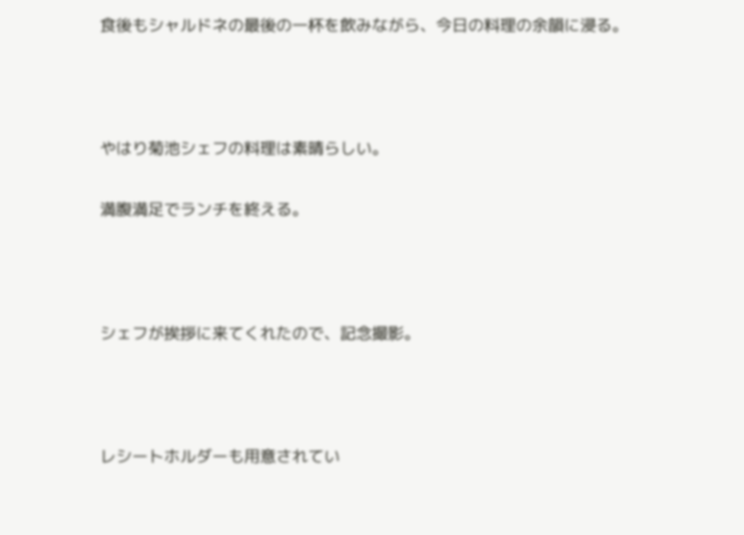食後もシャルドネの最後の一杯を飲みながら、今日の料理の余韻に浸る。



やはり菊池シェフの料理は素晴らしい。

満腹満足でランチを終える。



シェフが挨拶に来てくれたので、記念撮影。



レシートホルダーも用意されてい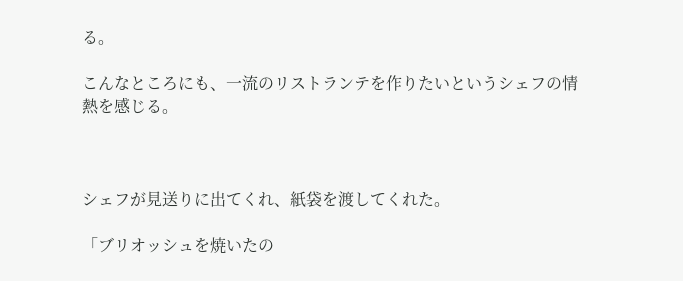る。

こんなところにも、一流のリストランテを作りたいというシェフの情熱を感じる。



シェフが見送りに出てくれ、紙袋を渡してくれた。

「ブリオッシュを焼いたの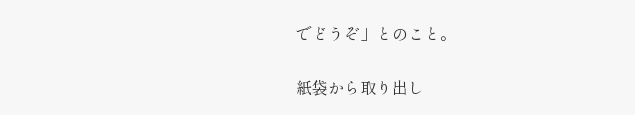でどうぞ」とのこと。

紙袋から取り出し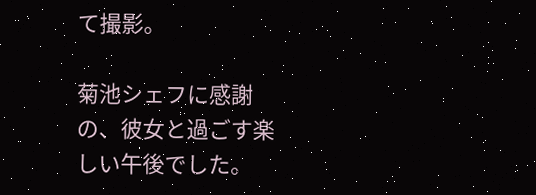て撮影。

菊池シェフに感謝の、彼女と過ごす楽しい午後でした。